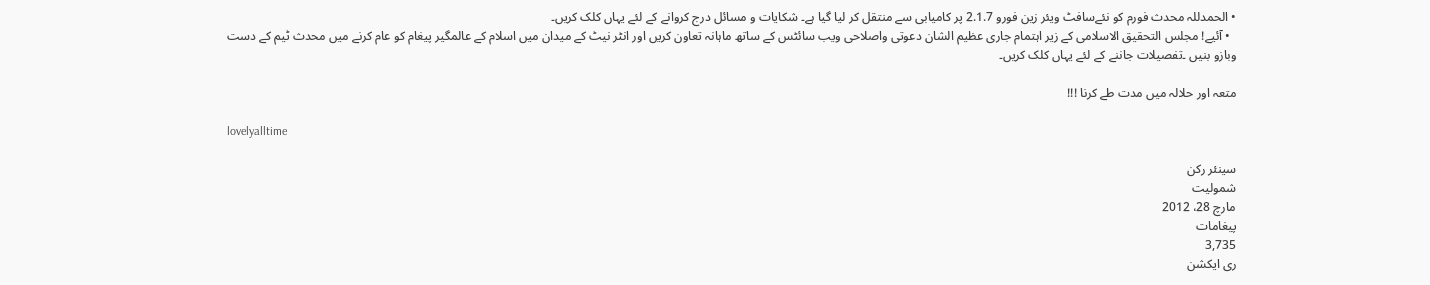• الحمدللہ محدث فورم کو نئےسافٹ ویئر زین فورو 2.1.7 پر کامیابی سے منتقل کر لیا گیا ہے۔ شکایات و مسائل درج کروانے کے لئے یہاں کلک کریں۔
  • آئیے! مجلس التحقیق الاسلامی کے زیر اہتمام جاری عظیم الشان دعوتی واصلاحی ویب سائٹس کے ساتھ ماہانہ تعاون کریں اور انٹر نیٹ کے میدان میں اسلام کے عالمگیر پیغام کو عام کرنے میں محدث ٹیم کے دست وبازو بنیں ۔تفصیلات جاننے کے لئے یہاں کلک کریں۔

متعہ اور حلالہ میں مدت طے کرنا !!!

lovelyalltime

سینئر رکن
شمولیت
مارچ 28، 2012
پیغامات
3,735
ری ایکشن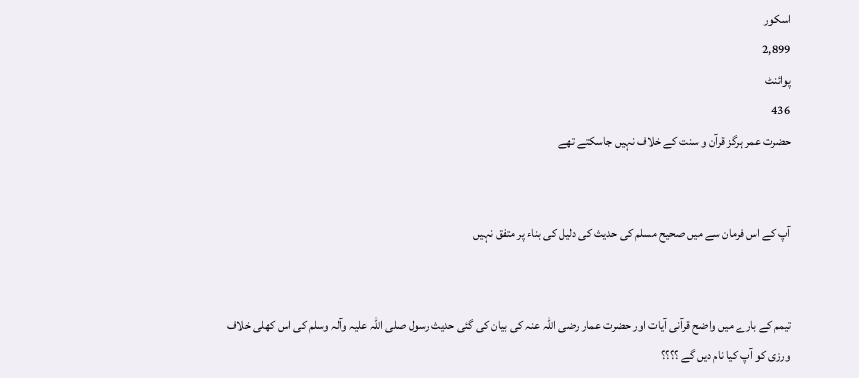اسکور
2,899
پوائنٹ
436
حضرت عمر ہرگز قرآن و سنت کے خلاف نہیں جاسکتے تھے


آپ کے اس فرمان سے میں صحیح مسلم کی حدیث کی دلیل کی بناء پر متفق نہیں


تیمم کے بارے میں واضح قرآنی آیات اور حضرت عمار رضی اللہ عنہ کی بیان کی گئی حدیث رسول صلی اللہ علیہ وآلہ وسلم کی اس کھلی خلاف ورزی کو آپ کیا نام دیں گے ؟؟؟؟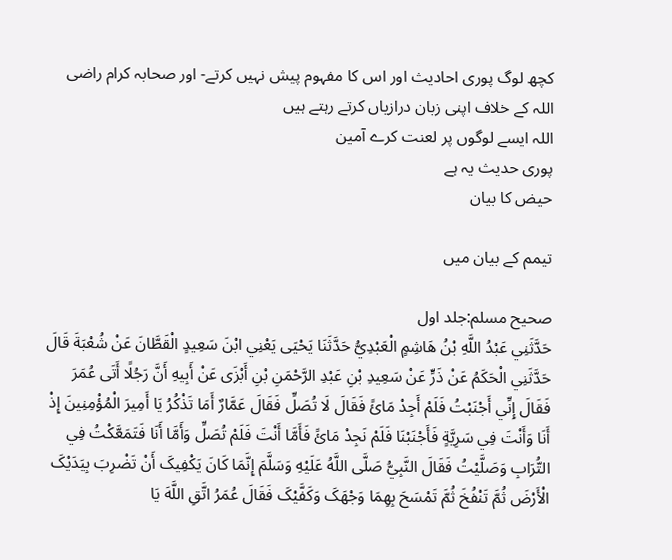کچھ لوگ پوری احادیث اور اس کا مفہوم پیش نہیں کرتے- اور صحابہ کرام راضی اللہ کے خلاف اپنی زبان درازیاں کرتے رہتے ہیں
اللہ ایسے لوگوں پر لعنت کرے آمین
پوری حدیث یہ ہے
حیض کا بیان

تیمم کے بیان میں

صحیح مسلم:جلد اول
حَدَّثَنِي عَبْدُ اللَّهِ بْنُ هَاشِمٍ الْعَبْدِيُّ حَدَّثَنَا يَحْيَی يَعْنِي ابْنَ سَعِيدٍ الْقَطَّانَ عَنْ شُعْبَةَ قَالَ حَدَّثَنِي الْحَکَمُ عَنْ ذَرٍّ عَنْ سَعِيدِ بْنِ عَبْدِ الرَّحْمَنِ بْنِ أَبْزَی عَنْ أَبِيهِ أَنَّ رَجُلًا أَتَی عُمَرَ فَقَالَ إِنِّي أَجْنَبْتُ فَلَمْ أَجِدْ مَائً فَقَالَ لَا تُصَلِّ فَقَالَ عَمَّارٌ أَمَا تَذْکُرُ يَا أَمِيرَ الْمُؤْمِنِينَ إِذْ أَنَا وَأَنْتَ فِي سَرِيَّةٍ فَأَجْنَبْنَا فَلَمْ نَجِدْ مَائً فَأَمَّا أَنْتَ فَلَمْ تُصَلِّ وَأَمَّا أَنَا فَتَمَعَّکْتُ فِي التُّرَابِ وَصَلَّيْتُ فَقَالَ النَّبِيُّ صَلَّی اللَّهُ عَلَيْهِ وَسَلَّمَ إِنَّمَا کَانَ يَکْفِيکَ أَنْ تَضْرِبَ بِيَدَيْکَ الْأَرْضَ ثُمَّ تَنْفُخَ ثُمَّ تَمْسَحَ بِهِمَا وَجْهَکَ وَکَفَّيْکَ فَقَالَ عُمَرُ اتَّقِ اللَّهَ يَا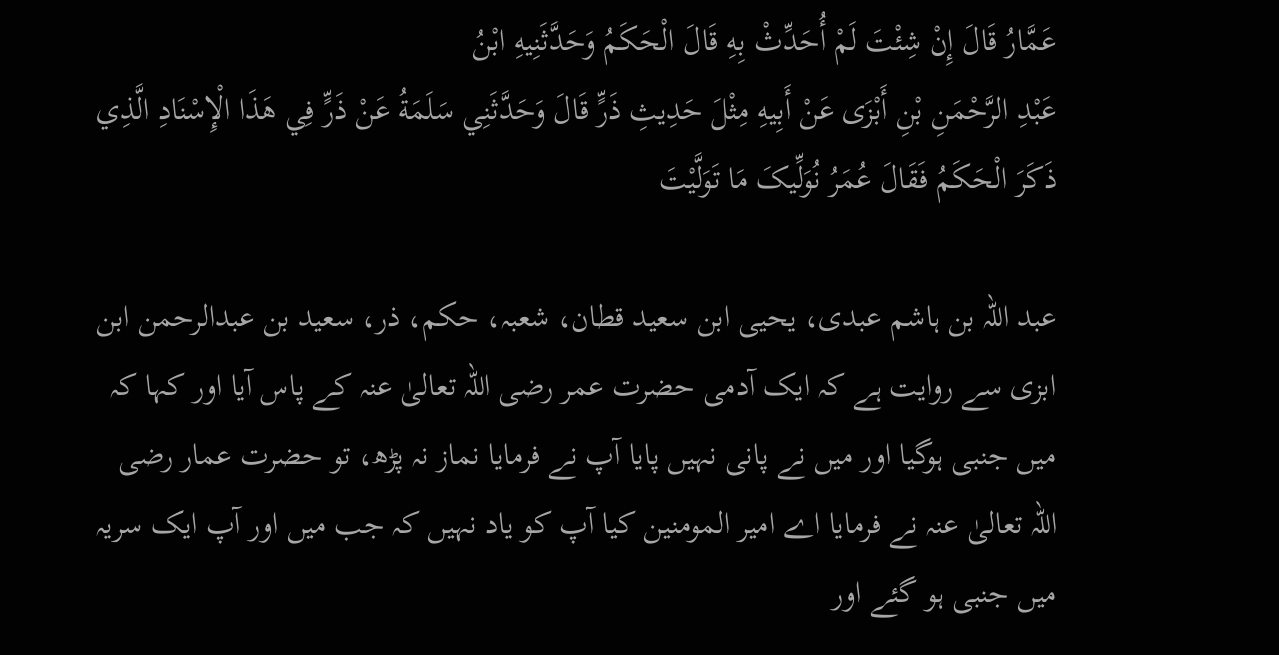عَمَّارُ قَالَ إِنْ شِئْتَ لَمْ أُحَدِّثْ بِهِ قَالَ الْحَکَمُ وَحَدَّثَنِيهِ ابْنُ
عَبْدِ الرَّحْمَنِ بْنِ أَبْزَی عَنْ أَبِيهِ مِثْلَ حَدِيثِ ذَرٍّ قَالَ وَحَدَّثَنِي سَلَمَةُ عَنْ ذَرٍّ فِي هَذَا الْإِسْنَادِ الَّذِي ذَکَرَ الْحَکَمُ فَقَالَ عُمَرُ نُوَلِّيکَ مَا تَوَلَّيْتَ

عبد اللہ بن ہاشم عبدی، یحیی ابن سعید قطان، شعبہ، حکم، ذر، سعید بن عبدالرحمن ابن ابزی سے روایت ہے کہ ایک آدمی حضرت عمر رضی اللہ تعالیٰ عنہ کے پاس آیا اور کہا کہ میں جنبی ہوگیا اور میں نے پانی نہیں پایا آپ نے فرمایا نماز نہ پڑھ، تو حضرت عمار رضی اللہ تعالیٰ عنہ نے فرمایا اے امیر المومنین کیا آپ کو یاد نہیں کہ جب میں اور آپ ایک سریہ میں جنبی ہو گئے اور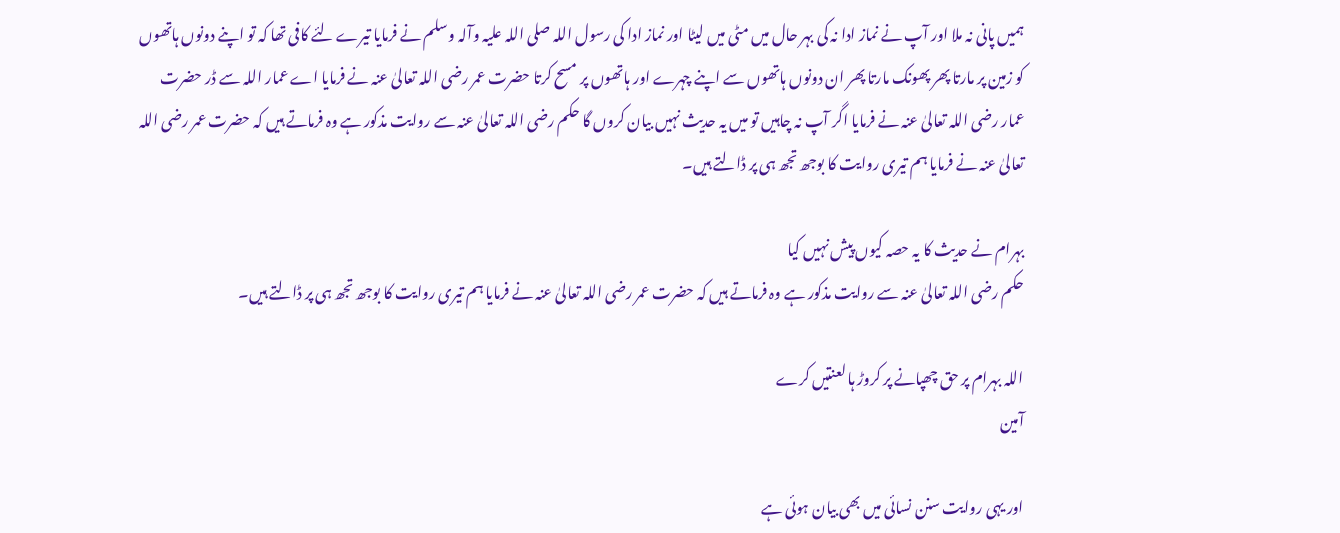ہمیں پانی نہ ملا اور آپ نے نماز ادا نہ کی بہر حال میں مٹی میں لیٹا اور نماز ادا کی رسول اللہ صلی اللہ علیہ وآلہ وسلم نے فرمایا تیرے لئے کافی تھا کہ تو اپنے دونوں ہاتھوں کو زمین پر مارتا پھر پھونک مارتا پھر ان دونوں ہاتھوں سے اپنے چہرے اور ہاتھوں پر مسح کرتا حضرت عمر رضی اللہ تعالیٰ عنہ نے فرمایا اے عمار اللہ سے ڈر حضرت عمار رضی اللہ تعالیٰ عنہ نے فرمایا اگر آپ نہ چاہیں تو میں یہ حدیث نہیں بیان کروں گا حکم رضی اللہ تعالیٰ عنہ سے روایت مذکور ہے وہ فرماتے ہیں کہ حضرت عمر رضی اللہ تعالیٰ عنہ نے فرمایا ہم تیری روایت کا بوجھ تجھ ہی پر ڈالتے ہیں۔

بہرام نے حدیث کا یہ حصہ کیوں پیش نہیں کیا
حکم رضی اللہ تعالیٰ عنہ سے روایت مذکور ہے وہ فرماتے ہیں کہ حضرت عمر رضی اللہ تعالیٰ عنہ نے فرمایا ہم تیری روایت کا بوجھ تجھ ہی پر ڈالتے ہیں۔

اللہ بہرام پر حق چھپانے پر کروڑ ہا لعنتیں کرے
آمین

اور یہی روایت سنن نسائی میں بھی بیان ہوئی ہے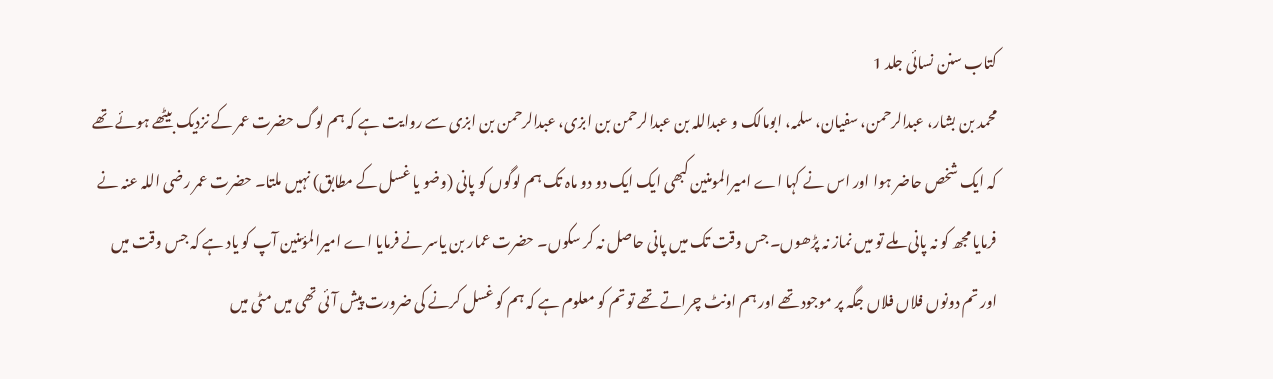کتاب سنن نسائی جلد 1
محمد بن بشار، عبدالرحمن، سفیان، سلمہ، ابومالک و عبداللہ بن عبدالرحمن بن ابزی، عبدالرحمن بن ابزی سے روایت ہے کہ ہم لوگ حضرت عمر کے نزدیک بیٹھے ہوئے تھے کہ ایک شخص حاضر ہوا اور اس نے کہا اے امیرالمومنین کبھی ایک ایک دو دو ماہ تک ہم لوگوں کو پانی (وضو یا غسل کے مطابق) نہیں ملتا۔ حضرت عمر رضی اللہ عنہ نے فرمایا مجھ کو نہ پانی ملے تو میں نماز نہ پڑھوں۔ جس وقت تک میں پانی حاصل نہ کر سکوں۔ حضرت عمار بن یاسر نے فرمایا اے امیرالمؤمنین آپ کو یاد ہے کہ جس وقت میں اور تم دونوں فلاں فلاں جگہ پر موجود تھے اور ہم اونٹ چراتے تھے تو تم کو معلوم ہے کہ ہم کو غسل کرنے کی ضرورت پیش آئی تھی میں مٹی میں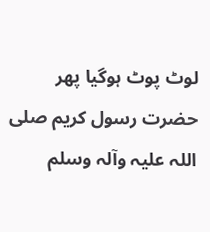لوٹ پوٹ ہوگیا پھر حضرت رسول کریم صلی اللہ علیہ وآلہ وسلم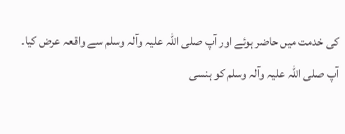کی خدمت میں حاضر ہوئے اور آپ صلی اللہ علیہ وآلہ وسلم سے واقعہ عرض کیا۔ آپ صلی اللہ علیہ وآلہ وسلم کو ہنسی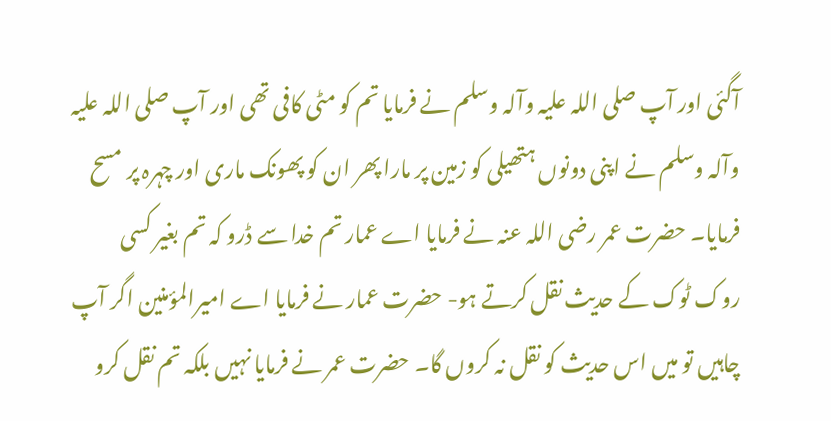آگئی اور آپ صلی اللہ علیہ وآلہ وسلم نے فرمایا تم کو مٹی کافی تھی اور آپ صلی اللہ علیہ وآلہ وسلم نے اپنی دونوں ہتھیلی کو زمین پر مارا پھر ان کو پھونک ماری اور چہرہ پر مسح فرمایا۔ حضرت عمر رضی اللہ عنہ نے فرمایا اے عمار تم خدا سے ڈرو کہ تم بغیر کسی روک ٹوک کے حدیث نقل کرتے ہو- حضرت عمار نے فرمایا اے امیرالمؤمنین اگر آپ چاہیں تو میں اس حدیث کو نقل نہ کروں گا۔ حضرت عمر نے فرمایا نہیں بلکہ تم نقل کرو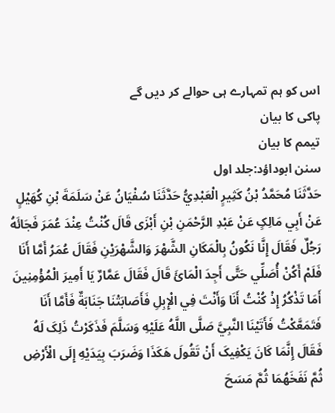اس کو ہم تمہارے ہی حوالے کر دیں گے
پاکی کا بیان
تیمم کا بیان
سنن ابوداؤد:جلد اول
حَدَّثَنَا مُحَمَّدُ بْنُ کَثِيرٍ الْعَبْدِيُّ حَدَّثَنَا سُفْيَانُ عَنْ سَلَمَةَ بْنِ کُهَيْلٍ عَنْ أَبِي مَالِکٍ عَنْ عَبْدِ الرَّحْمَنِ بْنِ أَبْزَی قَالَ کُنْتُ عِنْدَ عُمَرَ فَجَائَهُ رَجُلٌ فَقَالَ إِنَّا نَکُونُ بِالْمَکَانِ الشَّهْرَ وَالشَّهْرَيْنِ فَقَالَ عُمَرُ أَمَّا أَنَا فَلَمْ أَکُنْ أُصَلِّي حَتَّی أَجِدَ الْمَائَ قَالَ فَقَالَ عَمَّارٌ يَا أَمِيرَ الْمُؤْمِنِينَ أَمَا تَذْکُرُ إِذْ کُنْتُ أَنَا وَأَنْتَ فِي الْإِبِلِ فَأَصَابَتْنَا جَنَابَةٌ فَأَمَّا أَنَا فَتَمَعَّکْتُ فَأَتَيْنَا النَّبِيَّ صَلَّی اللَّهُ عَلَيْهِ وَسَلَّمَ فَذَکَرْتُ ذَلِکَ لَهُ فَقَالَ إِنَّمَا کَانَ يَکْفِيکَ أَنْ تَقُولَ هَکَذَا وَضَرَبَ بِيَدَيْهِ إِلَی الْأَرْضِ ثُمَّ نَفَخَهُمَا ثُمَّ مَسَحَ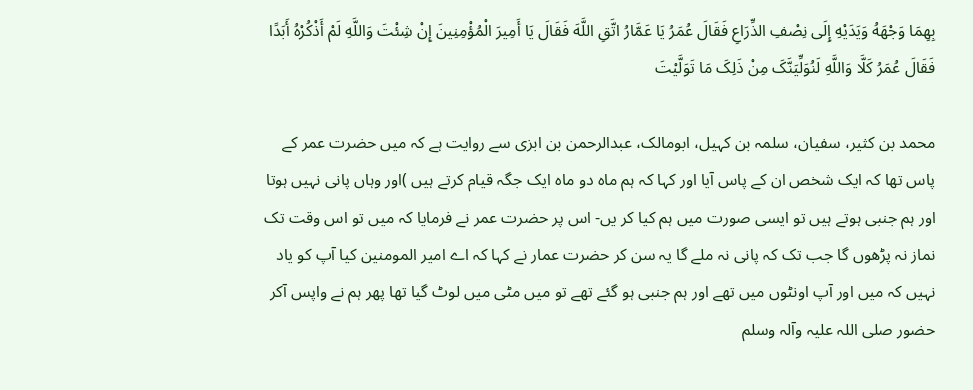بِهِمَا وَجْهَهُ وَيَدَيْهِ إِلَی نِصْفِ الذِّرَاعِ فَقَالَ عُمَرُ يَا عَمَّارُ اتَّقِ اللَّهَ فَقَالَ يَا أَمِيرَ الْمُؤْمِنِينَ إِنْ شِئْتَ وَاللَّهِ لَمْ أَذْکُرْهُ أَبَدًا فَقَالَ عُمَرُ کَلَّا وَاللَّهِ لَنُوَلِّيَنَّکَ مِنْ ذَلِکَ مَا تَوَلَّيْتَ

محمد بن کثیر، سفیان، سلمہ بن کہیل، ابومالک، عبدالرحمن بن ابزی سے روایت ہے کہ میں حضرت عمر کے پاس تھا کہ ایک شخص ان کے پاس آیا اور کہا کہ ہم ماہ دو ماہ ایک جگہ قیام کرتے ہیں )اور وہاں پانی نہیں ہوتا اور ہم جنبی ہوتے ہیں تو ایسی صورت میں ہم کیا کر یں- اس پر حضرت عمر نے فرمایا کہ میں تو اس وقت تک نماز نہ پڑھوں گا جب تک کہ پانی نہ ملے گا یہ سن کر حضرت عمار نے کہا کہ اے امیر المومنین کیا آپ کو یاد نہیں کہ میں اور آپ اونٹوں میں تھے اور ہم جنبی ہو گئے تھے تو میں مٹی میں لوٹ گیا تھا پھر ہم نے واپس آکر حضور صلی اللہ علیہ وآلہ وسلم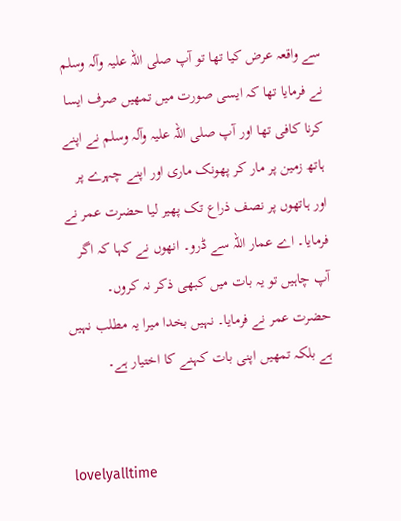سے واقعہ عرض کیا تھا تو آپ صلی اللہ علیہ وآلہ وسلم نے فرمایا تھا کہ ایسی صورت میں تمھیں صرف ایسا کرنا کافی تھا اور آپ صلی اللہ علیہ وآلہ وسلم نے اپنے ہاتھ زمین پر مار کر پھونک ماری اور اپنے چہرے پر اور ہاتھوں پر نصف ذراع تک پھیر لیا حضرت عمر نے فرمایا۔ اے عمار اللہ سے ڈرو۔ انھوں نے کہا کہ اگر آپ چاہیں تو یہ بات میں کبھی ذکر نہ کروں۔ حضرت عمر نے فرمایا۔ نہیں بخدا میرا یہ مطلب نہیں ہے بلکہ تمھیں اپنی بات کہنے کا اختیار ہے۔


lovelyalltime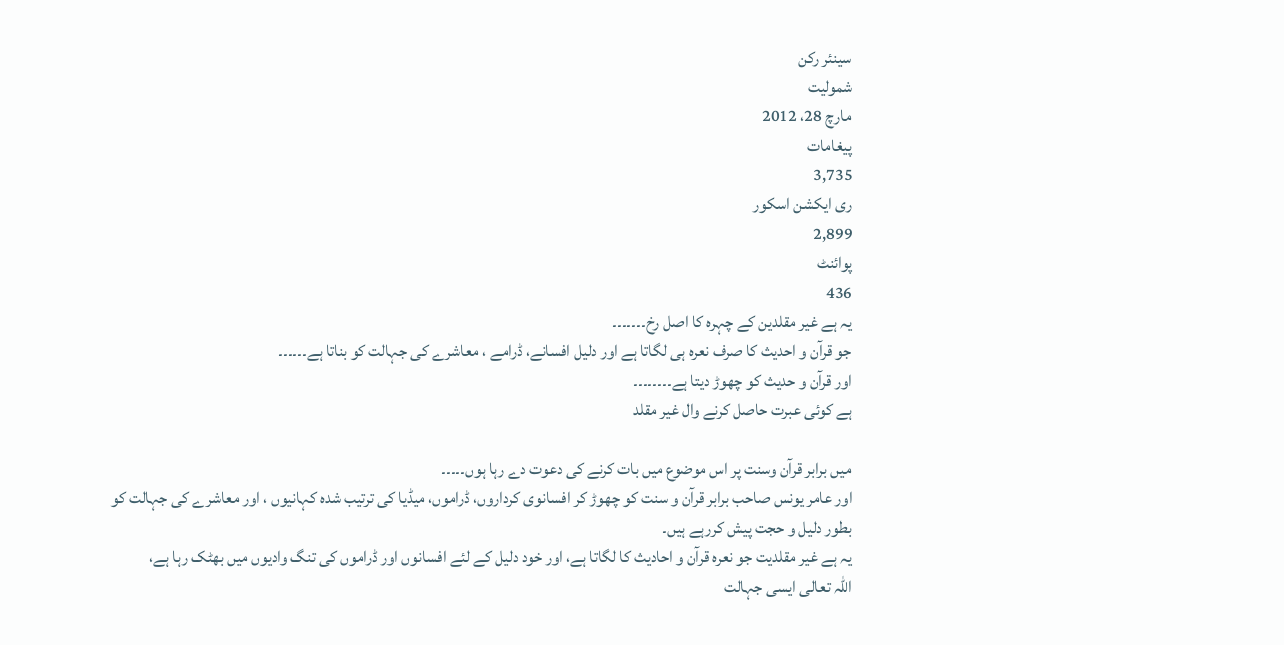سینئر رکن
شمولیت
مارچ 28، 2012
پیغامات
3,735
ری ایکشن اسکور
2,899
پوائنٹ
436
یہ ہے غیر مقلدین کے چہرہ کا اصل رخ۔۔۔۔۔۔۔
جو قرآن و احدیث کا صرف نعرہ ہی لگاتا ہے اور دلیل افسانے، ڈرامے ، معاشرے کی جہالت کو بناتا ہے۔۔۔۔۔۔
اور قرآن و حدیث کو چھوڑ دیتا ہے۔۔۔۔۔۔۔۔
ہے کوئی عبرت حاصل کرنے وال غیر مقلد

میں برابر قرآن وسنت پر اس موضوع میں بات کرنے کی دعوت دے رہا ہوں۔۔۔۔۔
اور عامر یونس صاحب برابر قرآن و سنت کو چھوڑ کر افسانوی کرداروں، ڈراموں، میڈیا کی ترتیب شدہ کہانیوں ، اور معاشرے کی جہالت کو بطور دلیل و حجت پیش کررہے ہیں۔
یہ ہے غیر مقلدیت جو نعرہ قرآن و احادیث کا لگاتا ہے، اور خود دلیل کے لئے افسانوں اور ڈراموں کی تنگ وادیوں میں بھٹک رہا ہے،
اللہ تعالی ایسی جہالت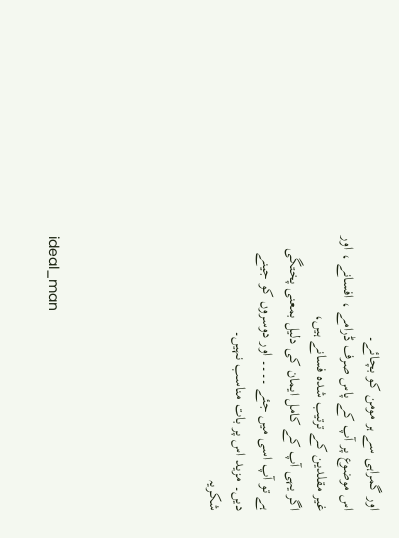اور گمراہی سے ہر مومن کو بچائے۔
اس موضوع پر آپ کے پاس صرف ڈرامے ، افسانے ، اور غیر مقلدین کے ترتیب شدہ فسانے ہیں،
اگر یہی آپ کے کامل ایمان کی دلیل بمعنی پختگی ہے تو آپ اسی میں جئے ۔۔۔۔ اور دوسروں کو جینے دیں۔ مزید اس پر بات مناسب نہیں۔
شکریہ





ideal_man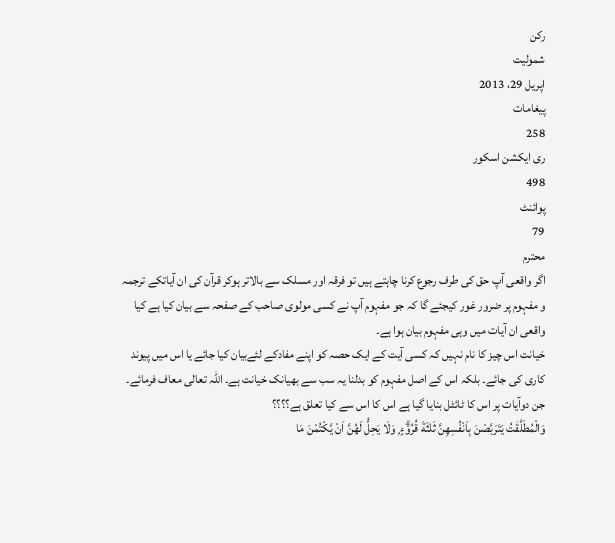رکن
شمولیت
اپریل 29، 2013
پیغامات
258
ری ایکشن اسکور
498
پوائنٹ
79
محترم
اگر واقعی آپ حق کی طرف رجوع کرنا چاہتے ہیں تو فرقہ اور مسلک سے بالاتر ہوکر قرآن کی ان آیاتکے ترجمہ و مفہوم پر ضرور غور کیجئے گا کہ جو مفہوم آپ نے کسی مولوی صاحب کے صفحہ سے بیان کیا ہے کیا واقعی ان آیات میں وہی مفہوم بیان ہوا ہے۔
خیانت اس چیز کا نام نہیں کہ کسی آیت کے ایک حصہ کو اپنے مفادکے لئےبیان کیا جائے یا اس میں پیوند کاری کی جائے۔ بلکہ اس کے اصل مفہوم کو بدلنا یہ سب سے بھیانک خیانت ہے۔ اللہ تعالی معاف فرمائے۔
جن دوآیات پر اس کا ٹائٹل بنایا گیا ہے اس کا اس سے کیا تعلق ہے؟؟؟؟
وَالْمُطَلَّقٰتُ يَتَرَبَّصْنَ بِاَنْفُسِهِنَّ ثَلٰثَةَ قُرُوْۗءٍ ۭ وَلَا يَحِلُّ لَهُنَّ اَنْ يَّكْتُمْنَ مَا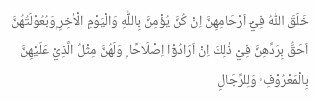خَلَقَ اللّٰهُ فِيْٓ اَرْحَامِهِنَّ اِنْ كُنَّ يُؤْمِنَّ بِاللّٰهِ وَالْيَوْمِ الْاٰخِرِ ۭوَبُعُوْلَتُهُنَّ اَحَقُّ بِرَدِّھِنَّ فِيْ ذٰلِكَ اِنْ اَرَادُوْٓا اِصْلَاحًا ۭ وَلَهُنَّ مِثْلُ الَّذِيْ عَلَيْهِنَّ بِالْمَعْرُوْفِ ۠ وَلِلرِّجَالِ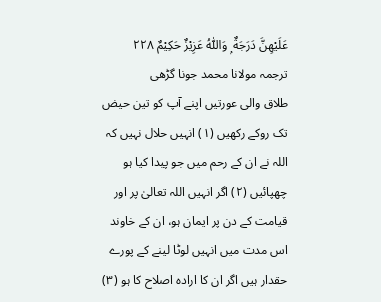عَلَيْهِنَّ دَرَجَةٌ ۭ وَاللّٰهُ عَزِيْزٌ حَكِيْمٌ ٢٢٨
ترجمہ مولانا محمد جونا گڑھی
طلاق والی عورتیں اپنے آپ کو تین حیض تک روکے رکھیں (١) انہیں حلال نہیں کہ اللہ نے ان کے رحم میں جو پیدا کیا ہو چھپائیں (٢) اگر انہیں اللہ تعالیٰ پر اور قیامت کے دن پر ایمان ہو، ان کے خاوند اس مدت میں انہیں لوٹا لینے کے پورے حقدار ہیں اگر ان کا ارادہ اصلاح کا ہو (٣)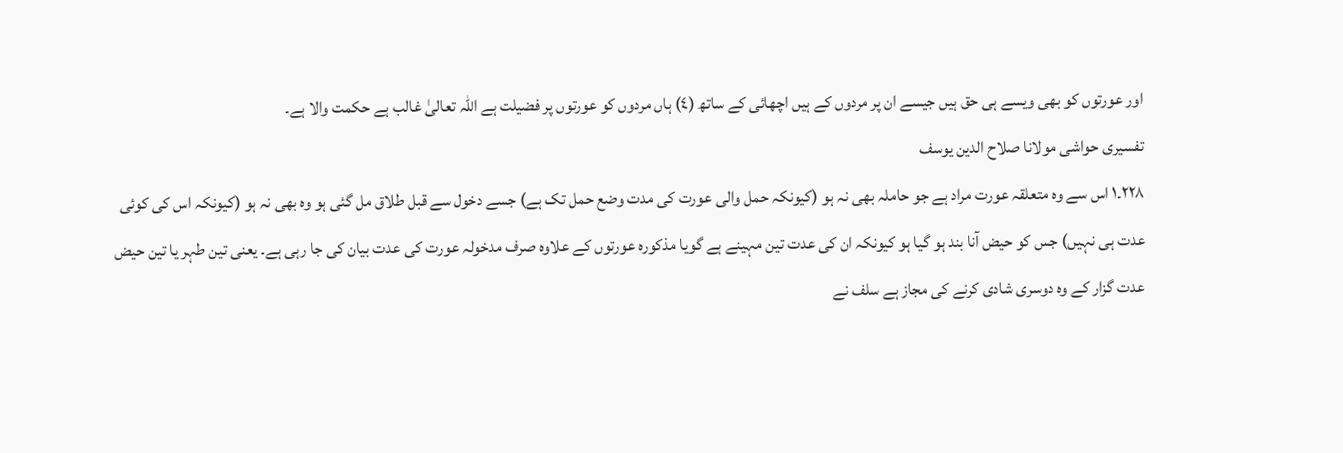اور عورتوں کو بھی ویسے ہی حق ہیں جیسے ان پر مردوں کے ہیں اچھائی کے ساتھ (٤) ہاں مردوں کو عورتوں پر فضیلت ہے اللہ تعالیٰ غالب ہے حکمت والا ہے۔
تفسیری حواشی مولانا صلاح الدین یوسف
٢٢٨۔١ اس سے وہ متعلقہ عورت مراد ہے جو حاملہ بھی نہ ہو (کیونکہ حمل والی عورت کی مدت وضع حمل تک ہے) جسے دخول سے قبل طلاق مل گئی ہو وہ بھی نہ ہو (کیونکہ اس کی کوئی عدت ہی نہیں) جس کو حیض آنا بند ہو گیا ہو کیونکہ ان کی عدت تین مہینے ہے گویا مذکورہ عورتوں کے علاوہ صرف مدخولہ عورت کی عدت بیان کی جا رہی ہے۔ یعنی تین طہر یا تین حیض عدت گزار کے وہ دوسری شادی کرنے کی مجاز ہے سلف نے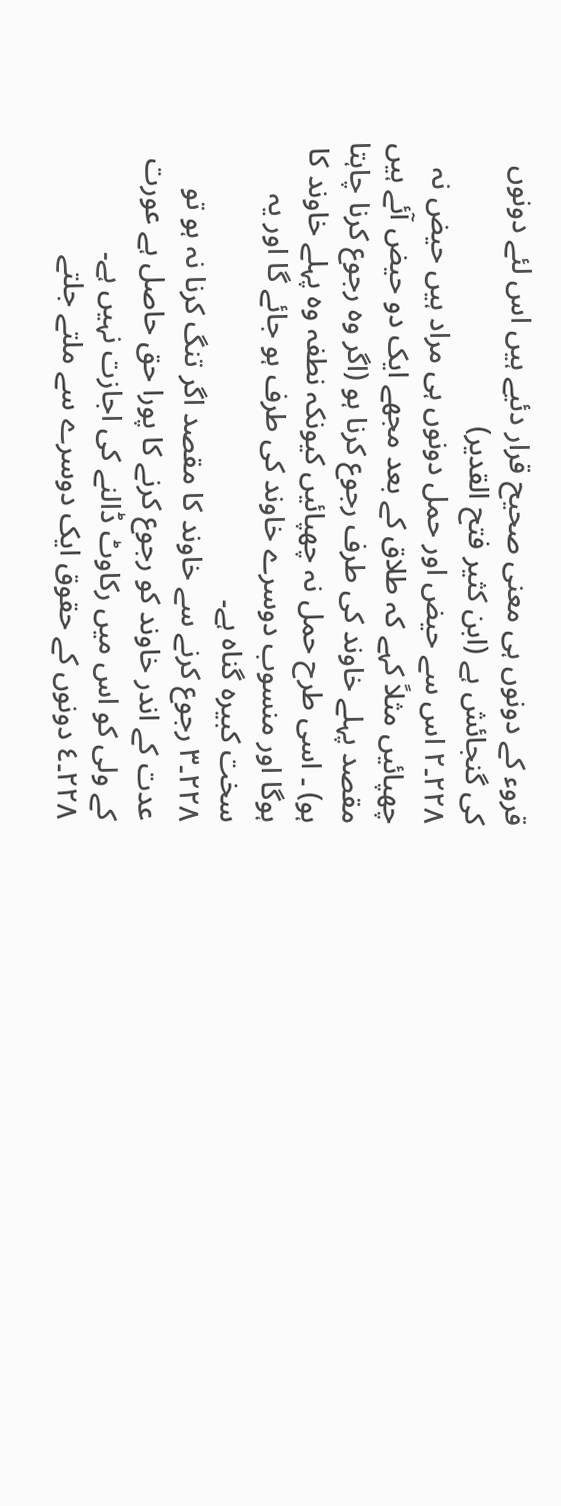قروء کے دونوں ہی معنی صحیح قرار دئیے ہیں اس لئے دونوں کی گنجائش ہے (ابن کثیر فتح القدیر)
٢٢٨۔٢ اس سے حیض اور حمل دونوں ہی مراد ہیں حیض نہ چھپائیں مثلاً کہے کہ طلاق کے بعد مجھے ایک دو حیض آئے ہیں مقصد پہلے خاوند کی طرف رجوع کرنا ہو (اگر وہ رجوع کرنا چاہتا ہو) ۔ اسی طرح حمل نہ چھپائیں کیونکہ نطفہ وہ پہلے خاوند کا ہوگا اور منسوب دوسرے خاوند کی طرف ہو جائے گا اور یہ سخت کبیرہ گناہ ہے۔
٢٢٨۔٣ رجوع کرنے سے خاوند کا مقصد اگر تنگ کرنا نہ ہو تو عدت کے اندر خاوند کو رجوع کرنے کا پورا حق حاصل ہے عورت کے ولی کو اس میں رکاوٹ ڈالنے کی اجازت نہیں ہے۔
٢٢٨۔٤ دونوں کے حقوق ایک دوسرے سے ملتے جلتے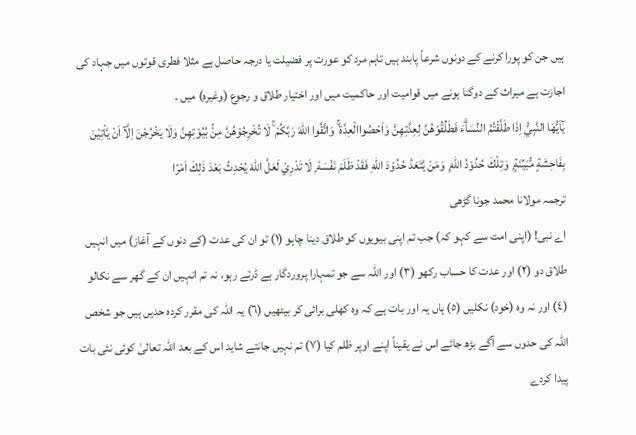ہیں جن کو پورا کرنے کے دونوں شرعاً پابند ہیں تاہم مرد کو عورت پر فضیلت یا درجہ حاصل ہے مثلا فطری قوتوں میں جہاد کی اجازت ہے میراث کے دوگنا ہونے میں قوامیت اور حاکمیت میں اور اختیار طلاق و رجوع (وغیرہ) میں ۔
يٰٓاَيُّهَا النَّبِيُّ اِذَا طَلَّقْتُمُ النِّسَاۗءَ فَطَلِّقُوْهُنَّ لِعِدَّتِهِنَّ وَاَحْصُواالْعِدَّةَ ۚ وَاتَّقُوا اللّٰهَ رَبَّكُمْ ۚ لَا تُخْرِجُوْهُنَّ مِنْۢ بُيُوْتِهِنَّ وَلَا يَخْرُجْنَ اِلَّآ اَنْ يَّاْتِيْنَ بِفَاحِشَةٍ مُّبَيِّنَةٍ ۭ وَتِلْكَ حُدُوْدُ اللّٰهِ ۭ وَمَنْ يَّتَعَدَّ حُدُوْدَ اللّٰهِ فَقَدْ ظَلَمَ نَفْسَهٗ ۭ لَا تَدْرِيْ لَعَلَّ اللّٰهَ يُحْدِثُ بَعْدَ ذٰلِكَ اَمْرًا
ترجمہ مولانا محمد جونا گڑھی
اے نبی! (اپنی امت سے کہو کہ) جب تم اپنی بیویوں کو طلاق دینا چاہو (١) تو ان کی عدت (کے دنوں کے آغاز) میں انہیں طلاق دو (٢) اور عدت کا حساب رکھو (٣) اور اللہ سے جو تمہارا پروردگار ہے ڈرتے رہو، نہ تم انہیں ان کے گھر سے نکالو (٤) اور نہ وہ (خود) نکلیں (٥) ہاں یہ اور بات ہے کہ وہ کھلی برائی کر بیٹھیں (٦) یہ اللہ کی مقرر کردہ حدیں ہیں جو شخص اللہ کی حدوں سے آگے بڑھ جائے اس نے یقیناً اپنے اوپر ظلم کیا (۷) تم نہیں جانتے شاید اس کے بعد اللہ تعالیٰ کوئی نئی بات پیدا کردے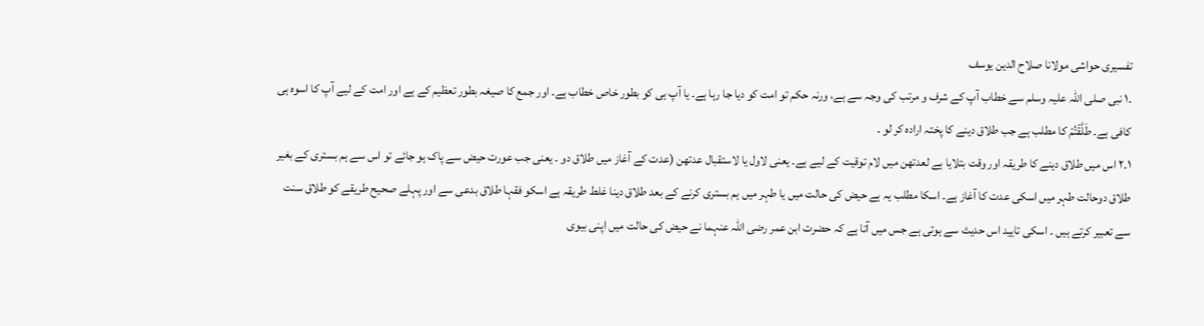تفسیری حواشی مولانا صلاح الدین یوسف
۔١ نبی صلی اللہ علیہ وسلم سے خطاب آپ کے شرف و مرتب کی وجہ سے ہے، ورنہ حکم تو امت کو دیا جا رہا ہے۔ یا آپ ہی کو بطور خاص خطاب ہے۔ اور جمع کا صیغہ بطور تعظیم کے ہے اور امت کے لیے آپ کا اسوہ ہی کافی ہے۔ طَلَّقْتُمْ کا مطلب ہے جب طلاق دینے کا پختہ ارادہ کر لو ۔
١۔٢ اس میں طلاق دینے کا طریقہ اور وقت بتلایا ہے لعدتھن میں لام توقیت کے لیے ہے۔ یعنی لاول یا لاستقبال عدتھن (عدت کے آغاز میں طلاق دو ۔ یعنی جب عورت حیض سے پاک ہو جائے تو اس سے ہم بستری کے بغیر طلاق دوحالت طہر میں اسکی عدت کا آغاز ہے۔ اسکا مطلب یہ ہے حیض کی حالت میں یا طہر میں ہم بستری کرنے کے بعد طلاق دینا غلط طریقہ ہے اسکو فقہا طلاق بدعی سے اور پہلے صحیح طریقے کو طلاق سنت سے تعبیر کرتے ہیں ۔ اسکی تایید اس حدیث سے ہوتی ہے جس میں آتا ہے کہ حضرت ابن عمر رضی اللہ عنہما نے حیض کی حالت میں اپنی بیوی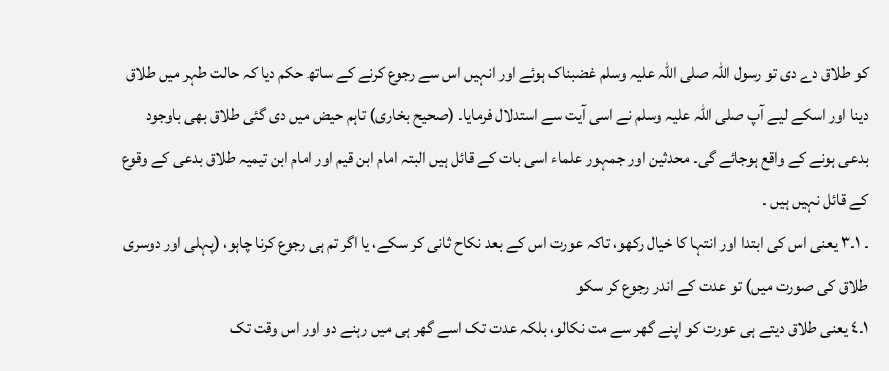کو طلاق دے دی تو رسول اللہ صلی اللہ علیہ وسلم غضبناک ہوئے اور انہیں اس سے رجوع کرنے کے ساتھ حکم دیا کہ حالت طہر میں طلاق دینا اور اسکے لیے آپ صلی اللہ علیہ وسلم نے اسی آیت سے استدلال فرمایا۔ (صحیح بخاری) تاہم حیض میں دی گئی طلاق بھی باوجود بدعی ہونے کے واقع ہوجائے گی۔ محدثین اور جمہور علماء اسی بات کے قائل ہیں البتہ امام ابن قیم اور امام ابن تیمیہ طلاق بدعی کے وقوع کے قائل نہیں ہیں ۔
۔ ١۔٣ یعنی اس کی ابتدا اور انتہا کا خیال رکھو، تاکہ عورت اس کے بعد نکاح ثانی کر سکے، یا اگر تم ہی رجوع کرنا چاہو، (پہلی اور دوسری طلاق کی صورت میں) تو عدت کے اندر رجوع کر سکو
١۔٤ یعنی طلاق دیتے ہی عورت کو اپنے گھر سے مت نکالو، بلکہ عدت تک اسے گھر ہی میں رہنے دو اور اس وقت تک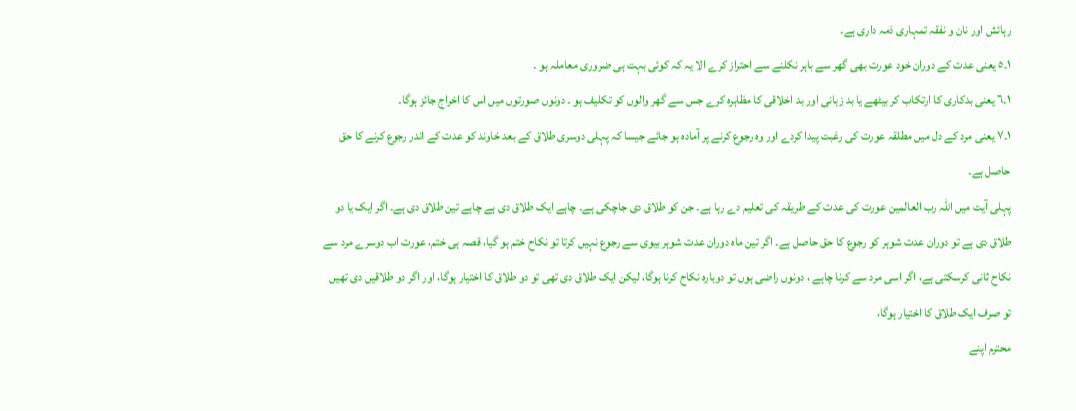رہائش اور نان و نفقہ تمہاری ذمہ داری ہے۔
١۔٥ یعنی عدت کے دوران خود عورت بھی گھر سے باہر نکلنے سے احتراز کرے الا یہ کہ کوئی بہت ہی ضروری معاملہ ہو ۔
١۔٦ یعنی بدکاری کا ارتکاب کر بیٹھے یا بد زبانی اور بد اخلاقی کا مظاہرہ کرے جس سے گھر والوں کو تکلیف ہو ۔ دونوں صورتوں میں اس کا اخراج جائز ہوگا۔
١۔٧ یعنی مرد کے دل میں مطلقہ عورت کی رغبت پیدا کردے اور وہ رجوع کرنے پر آمادہ ہو جائے جیسا کہ پہلی دوسری طلاق کے بعد خاوند کو عدت کے اندر رجوع کرنے کا حق حاصل ہے۔
پہلی آیت میں اللہ رب العالمین عورت کی عدت کے طریقہ کی تعلیم دے رہا ہے۔ جن کو طلاق دی جاچکی ہے۔ چاہے ایک طلاق دی ہے چاہے تین طلاق دی ہے۔ اگر ایک یا دو طلاق دی ہے تو دوران عدت شوہر کو رجوع کا حق حاصل ہے۔ اگر تین ماہ دوران عدت شوہر بیوی سے رجوع نہیں کرتا تو نکاح ختم ہو گیا، قصہ ہی ختم، عورت اب دوسرے مرد سے نکاح ثانی کرسکتی ہے، اگر اسی مرد سے کرنا چاہے ، دونوں راضی ہوں تو دوبارہ نکاح کرنا ہوگا، لیکن ایک طلاق دی تھی تو دو طلاق کا اختیار ہوگا، اور اگر دو طلاقیں دی تھیں تو صرف ایک طلاق کا اختیار ہوگا،
محترم اپنے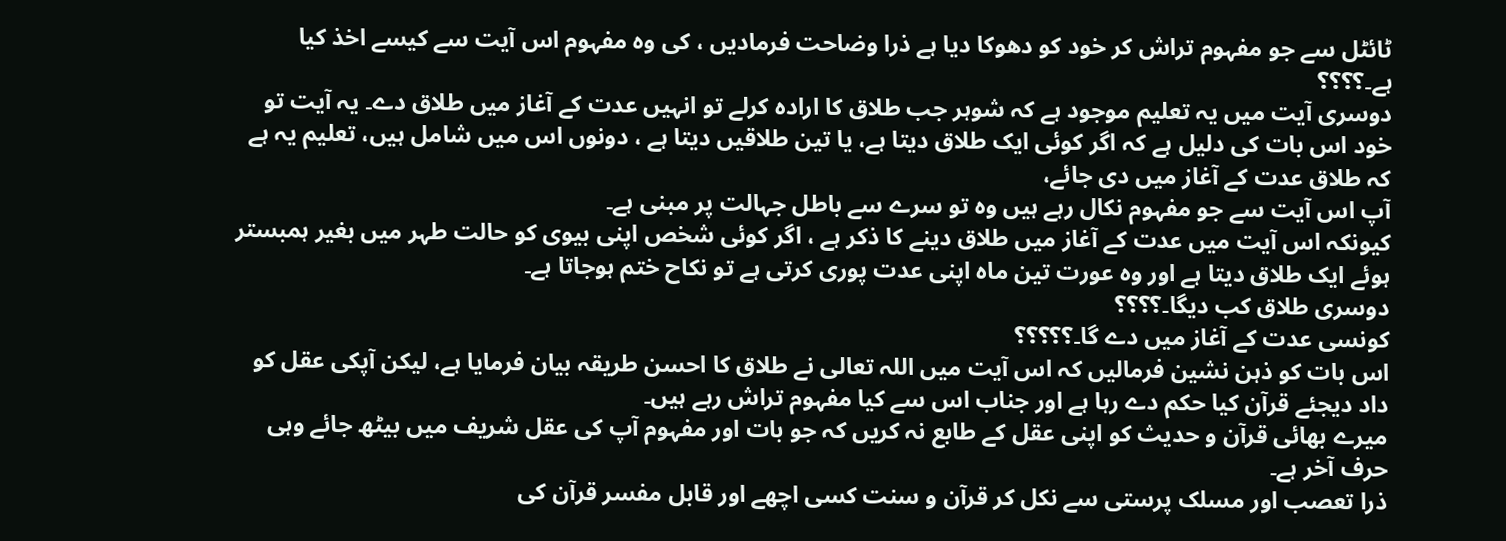ٹائٹل سے جو مفہوم تراش کر خود کو دھوکا دیا ہے ذرا وضاحت فرمادیں ، کی وہ مفہوم اس آیت سے کیسے اخذ کیا ہے۔؟؟؟؟
دوسری آیت میں یہ تعلیم موجود ہے کہ شوہر جب طلاق کا ارادہ کرلے تو انہیں عدت کے آغاز میں طلاق دے۔ یہ آیت تو خود اس بات کی دلیل ہے کہ اگر کوئی ایک طلاق دیتا ہے، یا تین طلاقیں دیتا ہے ، دونوں اس میں شامل ہیں، تعلیم یہ ہے کہ طلاق عدت کے آغاز میں دی جائے،
آپ اس آیت سے جو مفہوم نکال رہے ہیں وہ تو سرے سے باطل جہالت پر مبنی ہے۔
کیونکہ اس آیت میں عدت کے آغاز میں طلاق دینے کا ذکر ہے ، اگر کوئی شخص اپنی بیوی کو حالت طہر میں بغیر ہمبستر ہوئے ایک طلاق دیتا ہے اور وہ عورت تین ماہ اپنی عدت پوری کرتی ہے تو نکاح ختم ہوجاتا ہے۔
دوسری طلاق کب دیگا۔؟؟؟؟
کونسی عدت کے آغاز میں دے گا۔؟؟؟؟؟
اس بات کو ذہن نشین فرمالیں کہ اس آیت میں اللہ تعالی نے طلاق کا احسن طریقہ بیان فرمایا ہے، لیکن آپکی عقل کو داد دیجئے قرآن کیا حکم دے رہا ہے اور جناب اس سے کیا مفہوم تراش رہے ہیں۔
میرے بھائی قرآن و حدیث کو اپنی عقل کے طابع نہ کریں کہ جو بات اور مفہوم آپ کی عقل شریف میں بیٹھ جائے وہی حرف آخر ہے۔
ذرا تعصب اور مسلک پرستی سے نکل کر قرآن و سنت کسی اچھے اور قابل مفسر قرآن کی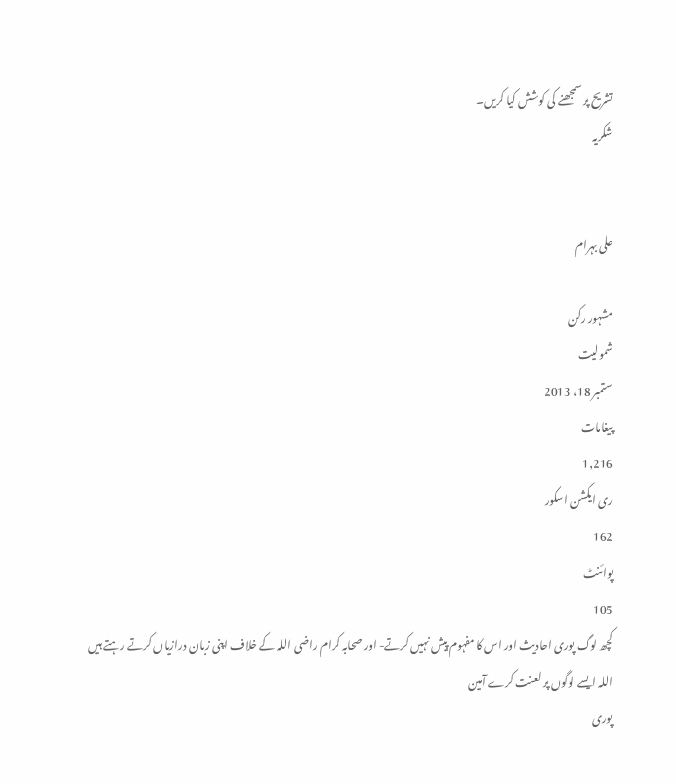تشریح پر سمجھنے کی کوشش کیا کریں۔
شکریہ


علی بہرام

مشہور رکن
شمولیت
ستمبر 18، 2013
پیغامات
1,216
ری ایکشن اسکور
162
پوائنٹ
105
کچھ لوگ پوری احادیث اور اس کا مفہوم پیش نہیں کرتے- اور صحابہ کرام راضی اللہ کے خلاف اپنی زبان درازیاں کرتے رہتے ہیں
اللہ ایسے لوگوں پر لعنت کرے آمین
پوری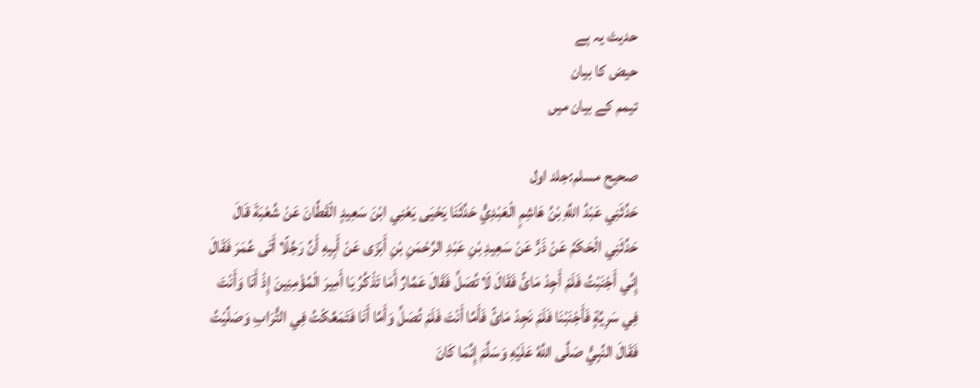حدیث یہ ہے
حیض کا بیان
تیمم کے بیان میں

صحیح مسلم:جلد اول
حَدَّثَنِي عَبْدُ اللَّهِ بْنُ هَاشِمٍ الْعَبْدِيُّ حَدَّثَنَا يَحْيَی يَعْنِي ابْنَ سَعِيدٍ الْقَطَّانَ عَنْ شُعْبَةَ قَالَ حَدَّثَنِي الْحَکَمُ عَنْ ذَرٍّ عَنْ سَعِيدِ بْنِ عَبْدِ الرَّحْمَنِ بْنِ أَبْزَی عَنْ أَبِيهِ أَنَّ رَجُلًا أَتَی عُمَرَ فَقَالَ إِنِّي أَجْنَبْتُ فَلَمْ أَجِدْ مَائً فَقَالَ لَا تُصَلِّ فَقَالَ عَمَّارٌ أَمَا تَذْکُرُ يَا أَمِيرَ الْمُؤْمِنِينَ إِذْ أَنَا وَأَنْتَ فِي سَرِيَّةٍ فَأَجْنَبْنَا فَلَمْ نَجِدْ مَائً فَأَمَّا أَنْتَ فَلَمْ تُصَلِّ وَأَمَّا أَنَا فَتَمَعَّکْتُ فِي التُّرَابِ وَصَلَّيْتُ فَقَالَ النَّبِيُّ صَلَّی اللَّهُ عَلَيْهِ وَسَلَّمَ إِنَّمَا کَانَ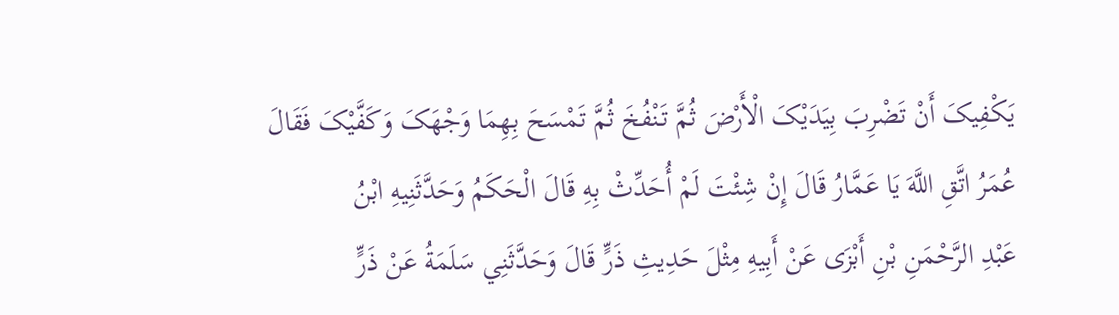يَکْفِيکَ أَنْ تَضْرِبَ بِيَدَيْکَ الْأَرْضَ ثُمَّ تَنْفُخَ ثُمَّ تَمْسَحَ بِهِمَا وَجْهَکَ وَکَفَّيْکَ فَقَالَ عُمَرُ اتَّقِ اللَّهَ يَا عَمَّارُ قَالَ إِنْ شِئْتَ لَمْ أُحَدِّثْ بِهِ قَالَ الْحَکَمُ وَحَدَّثَنِيهِ ابْنُ
عَبْدِ الرَّحْمَنِ بْنِ أَبْزَی عَنْ أَبِيهِ مِثْلَ حَدِيثِ ذَرٍّ قَالَ وَحَدَّثَنِي سَلَمَةُ عَنْ ذَرٍّ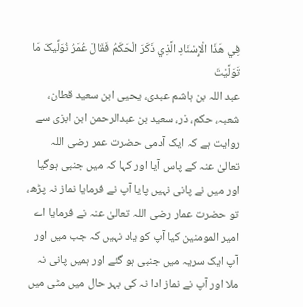فِي هَذَا الْإِسْنَادِ الَّذِي ذَکَرَ الْحَکَمُ فَقَالَ عُمَرُ نُوَلِّيکَ مَا تَوَلَّيْتَ
عبد اللہ بن ہاشم عبدی، یحیی ابن سعید قطان، شعبہ، حکم، ذر، سعید بن عبدالرحمن ابن ابزی سے روایت ہے کہ ایک آدمی حضرت عمر رضی اللہ تعالیٰ عنہ کے پاس آیا اور کہا کہ میں جنبی ہوگیا اور میں نے پانی نہیں پایا آپ نے فرمایا نماز نہ پڑھ، تو حضرت عمار رضی اللہ تعالیٰ عنہ نے فرمایا اے امیر المومنین کیا آپ کو یاد نہیں کہ جب میں اور آپ ایک سریہ میں جنبی ہو گئے اور ہمیں پانی نہ ملا اور آپ نے نماز ادا نہ کی بہر حال میں مٹی میں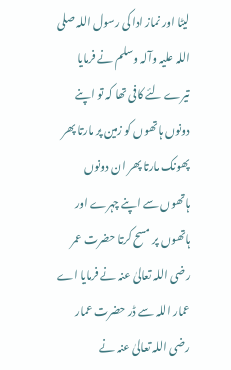لیٹا اور نماز ادا کی رسول اللہ صلی اللہ علیہ وآلہ وسلم نے فرمایا تیرے لئے کافی تھا کہ تو اپنے دونوں ہاتھوں کو زمین پر مارتا پھر پھونک مارتا پھر ان دونوں ہاتھوں سے اپنے چہرے اور ہاتھوں پر مسح کرتا حضرت عمر رضی اللہ تعالیٰ عنہ نے فرمایا اے عمار اللہ سے ڈر حضرت عمار رضی اللہ تعالیٰ عنہ نے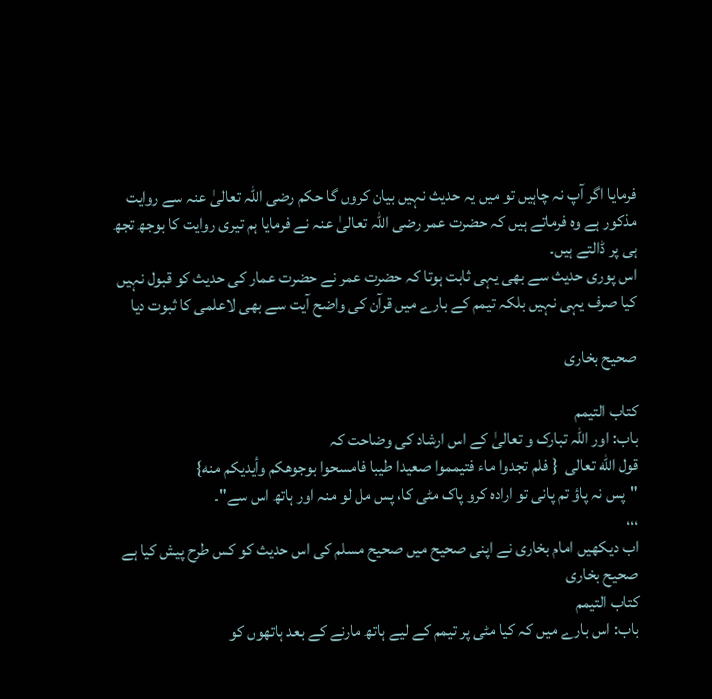فرمایا اگر آپ نہ چاہیں تو میں یہ حدیث نہیں بیان کروں گا حکم رضی اللہ تعالیٰ عنہ سے روایت مذکور ہے وہ فرماتے ہیں کہ حضرت عمر رضی اللہ تعالیٰ عنہ نے فرمایا ہم تیری روایت کا بوجھ تجھ ہی پر ڈالتے ہیں۔
اس پوری حدیث سے بھی یہی ثابت ہوتا کہ حضرت عمر نے حضرت عمار کی حدیث کو قبول نہیں کیا صرف یہی نہیں بلکہ تیمم کے بارے میں قرآن کی واضح آیت سے بھی لاعلمی کا ثبوت دیا

صحیح بخاری

کتاب التیمم
باب: اور اللہ تبارک و تعالیٰ کے اس ارشاد کی وضاحت کہ
قول الله تعالى  { فلم تجدوا ماء فتيمموا صعيدا طيبا فامسحوا بوجوهكم وأيديكم منه}
"پس نہ پاؤ تم پانی تو ارادہ کرو پاک مٹی کا، پس مل لو منہ اور ہاتھ اس سے"۔
،،،
اب دیکھیں امام بخاری نے اپنی صحیح میں صحیح مسلم کی اس حدیث کو کس طرح پیش کیا ہے
صحیح بخاری
کتاب التیمم
باب: اس بارے میں کہ کیا مٹی پر تیمم کے لیے ہاتھ مارنے کے بعد ہاتھوں کو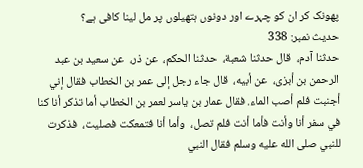پھونک کر ان کو چہرے اور دونوں ہتھیلوں پر مل لینا کافی ہے؟
حدیث نمبر: 338
حدثنا آدم،  قال حدثنا شعبة،  حدثنا الحكم،  عن ذر،  عن سعيد بن عبد الرحمن بن أبزى،  عن أبيه،  قال جاء رجل إلى عمر بن الخطاب فقال إني أجنبت فلم أصب الماء. فقال عمار بن ياسر لعمر بن الخطاب أما تذكر أنا كنا في سفر أنا وأنت فأما أنت فلم تصل،  وأما أنا فتمعكت فصليت،  فذكرت للنبي صلى الله عليه وسلم فقال النبي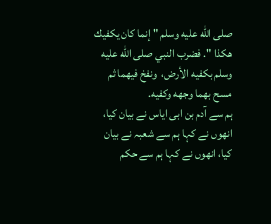صلى الله عليه وسلم " إنما كان يكفيك هكذا ". فضرب النبي صلى الله عليه وسلم بكفيه الأرض،  ونفخ فيهما ثم مسح بهما وجهه وكفيه.
ہم سے آدم بن ابی ایاس نے بیان کیا، انھوں نے کہا ہم سے شعبہ نے بیان کیا، انھوں نے کہا ہم سے حکم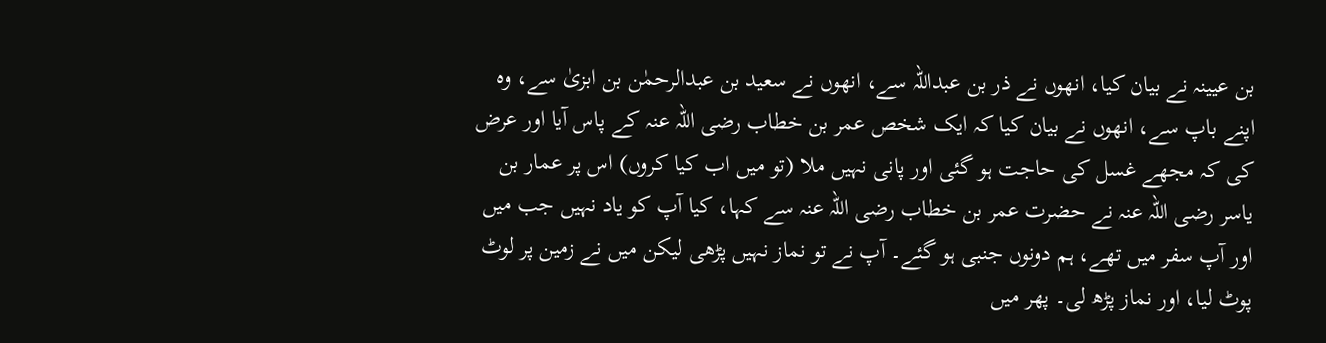بن عیینہ نے بیان کیا، انھوں نے ذر بن عبداللہ سے، انھوں نے سعید بن عبدالرحمٰن بن ابزیٰ سے، وہ اپنے باپ سے، انھوں نے بیان کیا کہ ایک شخص عمر بن خطاب رضی اللہ عنہ کے پاس آیا اور عرض کی کہ مجھے غسل کی حاجت ہو گئی اور پانی نہیں ملا (تو میں اب کیا کروں) اس پر عمار بن یاسر رضی اللہ عنہ نے حضرت عمر بن خطاب رضی اللہ عنہ سے کہا، کیا آپ کو یاد نہیں جب میں اور آپ سفر میں تھے، ہم دونوں جنبی ہو گئے۔ آپ نے تو نماز نہیں پڑھی لیکن میں نے زمین پر لوٹ پوٹ لیا، اور نماز پڑھ لی۔ پھر میں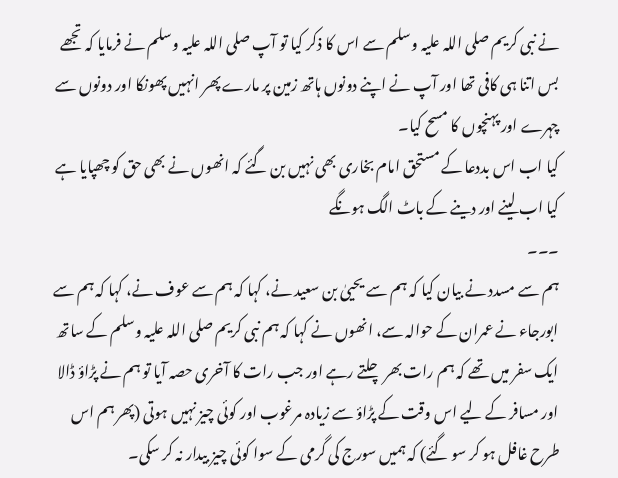نے نبی کریم صلی اللہ علیہ وسلم سے اس کا ذکر کیا تو آپ صلی اللہ علیہ وسلم نے فرمایا کہ تجھے بس اتنا ہی کافی تھا اور آپ نے اپنے دونوں ہاتھ زمین پر مارے پھر انہیں پھونکا اور دونوں سے چہرے اور پہنچوں کا مسح کیا۔
کیا اب اس بددعا کے مستحق امام بخاری بھی نہیں بن گئے کہ انھوں نے بھی حق کو چھپایا ہے
کیا اب لینے اور دینے کے باٹ الگ ہونگے
۔۔۔
ہم سے مسدد نے بیان کیا کہ ہم سے یحییٰ بن سعید نے، کہا کہ ہم سے عوف نے، کہا کہ ہم سے ابورجاء نے عمران کے حوالہ سے، انھوں نے کہا کہ ہم نبی کریم صلی اللہ علیہ وسلم کے ساتھ ایک سفر میں تھے کہ ہم رات بھر چلتے رہے اور جب رات کا آخری حصہ آیا تو ہم نے پڑاؤ ڈالا اور مسافر کے لیے اس وقت کے پڑاؤ سے زیادہ مرغوب اور کوئی چیز نہیں ہوتی (پھر ہم اس طرح غافل ہو کر سو گئے) کہ ہمیں سورج کی گرمی کے سوا کوئی چیز بیدار نہ کر سکی۔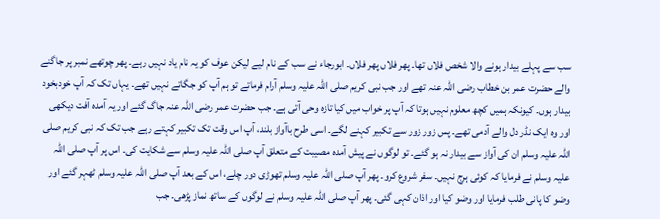سب سے پہلے بیدار ہونے والا شخص فلاں تھا۔ پھر فلاں پھر فلاں۔ ابورجاء نے سب کے نام لیے لیکن عوف کو یہ نام یاد نہیں رہے۔ پھر چوتھے نمبر پر جاگنے والے حضرت عمر بن خطاب رضی اللہ عنہ تھے اور جب نبی کریم صلی اللہ علیہ وسلم آرام فرماتے تو ہم آپ کو جگاتے نہیں تھے۔ یہاں تک کہ آپ خودبخود بیدار ہوں۔ کیونکہ ہمیں کچھ معلوم نہیں ہوتا کہ آپ پر خواب میں کیا تازہ وحی آتی ہے۔ جب حضرت عمر رضی اللہ عنہ جاگ گئے اور یہ آمدہ آفت دیکھی اور وہ ایک نڈر دل والے آدمی تھے۔ پس زور زور سے تکبیر کہنے لگے۔ اسی طرح باآواز بلند، آپ اس وقت تک تکبیر کہتے رہے جب تک کہ نبی کریم صلی اللہ علیہ وسلم ان کی آواز سے بیدار نہ ہو گئے۔ تو لوگوں نے پیش آمدہ مصیبت کے متعلق آپ صلی اللہ علیہ وسلم سے شکایت کی۔ اس پر آپ صلی اللہ علیہ وسلم نے فرمایا کہ کوئی ہرج نہیں۔ سفر شروع کرو۔ پھر آپ صلی اللہ علیہ وسلم تھوڑی دور چلے، اس کے بعد آپ صلی اللہ علیہ وسلم ٹھہر گئے اور وضو کا پانی طلب فرمایا اور وضو کیا اور اذان کہی گئی۔ پھر آپ صلی اللہ علیہ وسلم نے لوگوں کے ساتھ نماز پڑھی۔ جب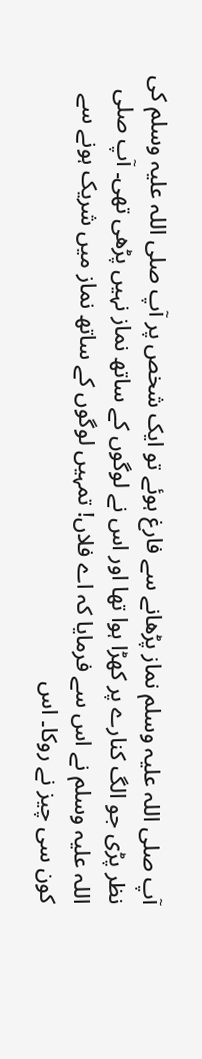آپ صلی اللہ علیہ وسلم نماز پڑھانے سے فارغ ہوئے تو ایک شخص پر آپ صلی اللہ علیہ وسلم کی نظر پڑی جو الگ کنارے پر کھڑا ہوا تھا اور اس نے لوگوں کے ساتھ نماز نہیں پڑھی تھی۔ آپ صلی اللہ علیہ وسلم نے اس سے فرمایا کہ اے فلاں! تمہیں لوگوں کے ساتھ نماز میں شریک ہونے سے کون سی چیز نے روکا۔ اس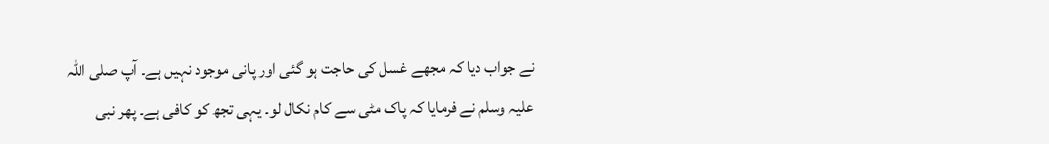نے جواب دیا کہ مجھے غسل کی حاجت ہو گئی اور پانی موجود نہیں ہے۔ آپ صلی اللہ علیہ وسلم نے فرمایا کہ پاک مٹی سے کام نکال لو۔ یہی تجھ کو کافی ہے۔ پھر نبی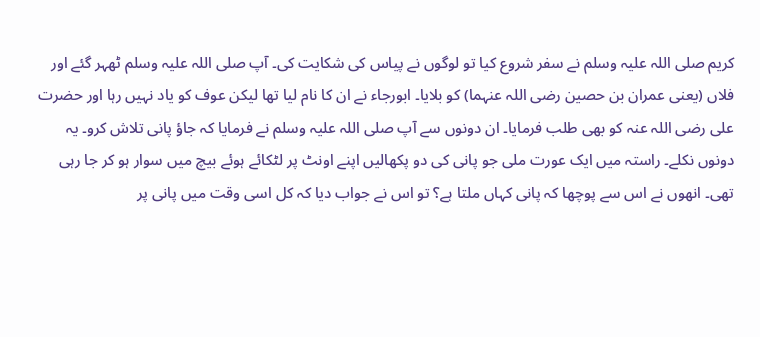کریم صلی اللہ علیہ وسلم نے سفر شروع کیا تو لوگوں نے پیاس کی شکایت کی۔ آپ صلی اللہ علیہ وسلم ٹھہر گئے اور فلاں (یعنی عمران بن حصین رضی اللہ عنہما) کو بلایا۔ ابورجاء نے ان کا نام لیا تھا لیکن عوف کو یاد نہیں رہا اور حضرت علی رضی اللہ عنہ کو بھی طلب فرمایا۔ ان دونوں سے آپ صلی اللہ علیہ وسلم نے فرمایا کہ جاؤ پانی تلاش کرو۔ یہ دونوں نکلے۔ راستہ میں ایک عورت ملی جو پانی کی دو پکھالیں اپنے اونٹ پر لٹکائے ہوئے بیچ میں سوار ہو کر جا رہی تھی۔ انھوں نے اس سے پوچھا کہ پانی کہاں ملتا ہے؟ تو اس نے جواب دیا کہ کل اسی وقت میں پانی پر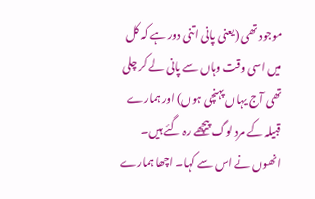موجود تھی (یعنی پانی اتنی دور ہے کہ کل میں اسی وقت وہاں سے پانی لے کر چلی تھی آج یہاں پہنچی ہوں) اور ہمارے قبیلہ کے مرد لوگ پیچھے رہ گئے ہیں۔ انھوں نے اس سے کہا۔ اچھا ہمارے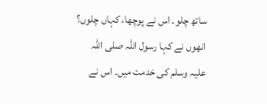ساتھ چلو۔ اس نے پوچھا، کہاں چلوں؟ انھوں نے کہا رسول اللہ صلی اللہ علیہ وسلم کی خدمت میں۔ اس نے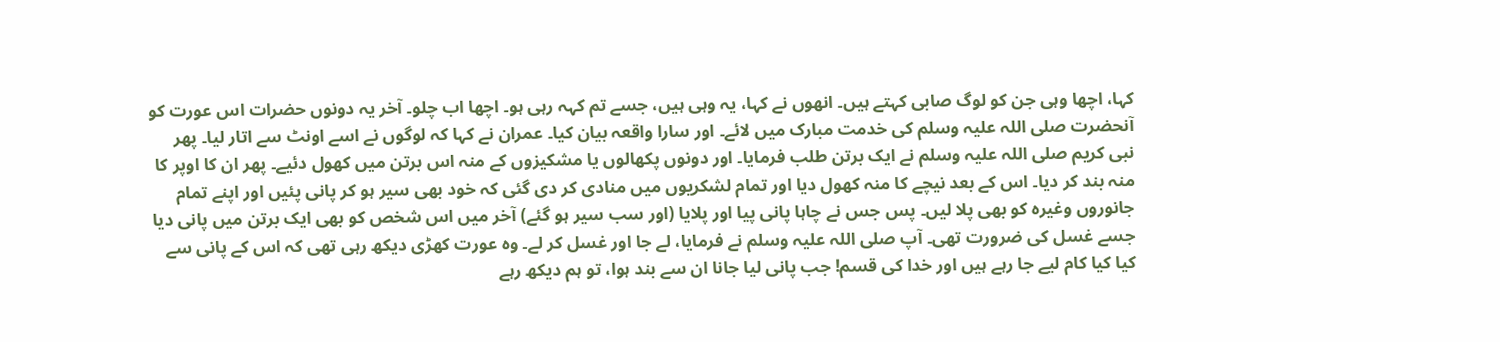کہا، اچھا وہی جن کو لوگ صابی کہتے ہیں۔ انھوں نے کہا، یہ وہی ہیں، جسے تم کہہ رہی ہو۔ اچھا اب چلو۔ آخر یہ دونوں حضرات اس عورت کو آنحضرت صلی اللہ علیہ وسلم کی خدمت مبارک میں لائے۔ اور سارا واقعہ بیان کیا۔ عمران نے کہا کہ لوگوں نے اسے اونٹ سے اتار لیا۔ پھر نبی کریم صلی اللہ علیہ وسلم نے ایک برتن طلب فرمایا۔ اور دونوں پکھالوں یا مشکیزوں کے منہ اس برتن میں کھول دئیے۔ پھر ان کا اوپر کا منہ بند کر دیا۔ اس کے بعد نیچے کا منہ کھول دیا اور تمام لشکریوں میں منادی کر دی گئی کہ خود بھی سیر ہو کر پانی پئیں اور اپنے تمام جانوروں وغیرہ کو بھی پلا لیں۔ پس جس نے چاہا پانی پیا اور پلایا (اور سب سیر ہو گئے) آخر میں اس شخص کو بھی ایک برتن میں پانی دیا جسے غسل کی ضرورت تھی۔ آپ صلی اللہ علیہ وسلم نے فرمایا، لے جا اور غسل کر لے۔ وہ عورت کھڑی دیکھ رہی تھی کہ اس کے پانی سے کیا کیا کام لیے جا رہے ہیں اور خدا کی قسم! جب پانی لیا جانا ان سے بند ہوا، تو ہم دیکھ رہے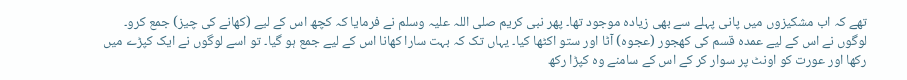تھے کہ اب مشکیزوں میں پانی پہلے سے بھی زیادہ موجود تھا۔ پھر نبی کریم صلی اللہ علیہ وسلم نے فرمایا کہ کچھ اس کے لیے (کھانے کی چیز) جمع کرو۔ لوگوں نے اس کے لیے عمدہ قسم کی کھجور (عجوہ) آٹا اور ستو اکٹھا کیا۔ یہاں تک کہ بہت سارا کھانا اس کے لیے جمع ہو گیا۔ تو اسے لوگوں نے ایک کپڑے میں رکھا اور عورت کو اونٹ پر سوار کر کے اس کے سامنے وہ کپڑا رکھ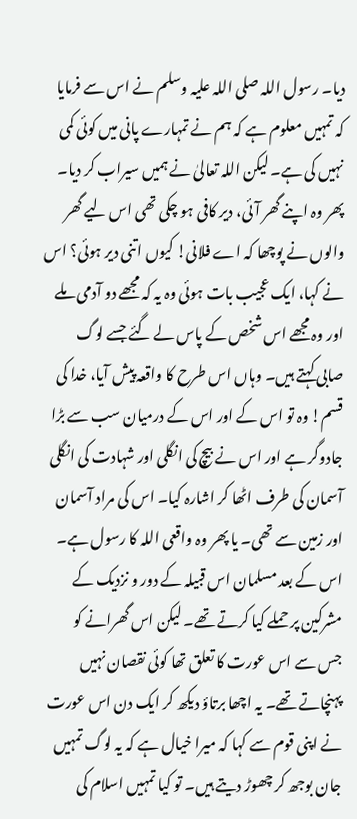دیا۔ رسول اللہ صلی اللہ علیہ وسلم نے اس سے فرمایا کہ تمہیں معلوم ہے کہ ہم نے تمہارے پانی میں کوئی کمی نہیں کی ہے۔ لیکن اللہ تعالیٰ نے ہمیں سیراب کر دیا۔ پھر وہ اپنے گھر آئی، دیر کافی ہو چکی تھی اس لیے گھر والوں نے پوچھا کہ اے فلانی! کیوں اتنی دیر ہوئی؟ اس نے کہا، ایک عجیب بات ہوئی وہ یہ کہ مجھے دو آدمی ملے اور وہ مجھے اس شخص کے پاس لے گئے جسے لوگ صابی کہتے ہیں۔ وہاں اس طرح کا واقعہ پیش آیا، خدا کی قسم! وہ تو اس کے اور اس کے درمیان سب سے بڑا جادوگر ہے اور اس نے بیچ کی انگلی اور شہادت کی انگلی آسمان کی طرف اٹھا کر اشارہ کیا۔ اس کی مراد آسمان اور زمین سے تھی۔ یا پھر وہ واقعی اللہ کا رسول ہے۔ اس کے بعد مسلمان اس قبیلہ کے دور و نزدیک کے مشرکین پر حملے کیا کرتے تھے۔ لیکن اس گھرانے کو جس سے اس عورت کا تعلق تھا کوئی نقصان نہیں پہنچاتے تھے۔ یہ اچھا برتاؤ دیکھ کر ایک دن اس عورت نے اپنی قوم سے کہا کہ میرا خیال ہے کہ یہ لوگ تمہیں جان بوجھ کر چھوڑ دیتے ہیں۔ تو کیا تمہیں اسلام کی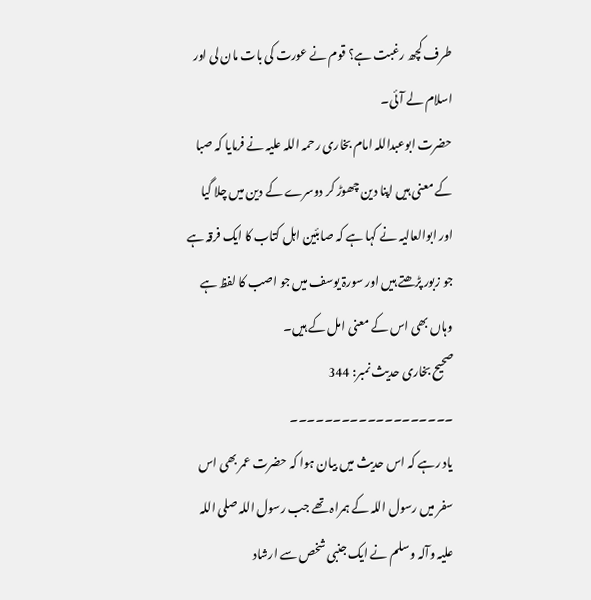طرف کچھ رغبت ہے؟ قوم نے عورت کی بات مان لی اور اسلام لے آئی۔
حضرت ابوعبداللہ امام بخاری رحمہ اللہ علیہ نے فرمایا کہ صبا کے معنی ہیں اپنا دین چھوڑ کر دوسرے کے دین میں چلا گیا اور ابوالعالیہ نے کہا ہے کہ صابئین اہل کتاب کا ایک فرقہ ہے جو زبور پڑھتے ہیں اور سورۃ یوسف میں جو اصب کا لفظ ہے وہاں بھی اس کے معنی امل کے ہیں۔
صحیح بخاری حدیث نمبر: 344
۔۔۔۔۔۔۔۔۔۔۔۔۔۔۔۔۔۔۔
یاد رہے کہ اس حدیث میں بیان ہوا کہ حضرت عمر بھی اس سفر میں رسول اللہ کے ہمراہ تھے جب رسول اللہ صلی اللہ علیہ وآلہ وسلم نے ایک جنبی شخص سے ارشاد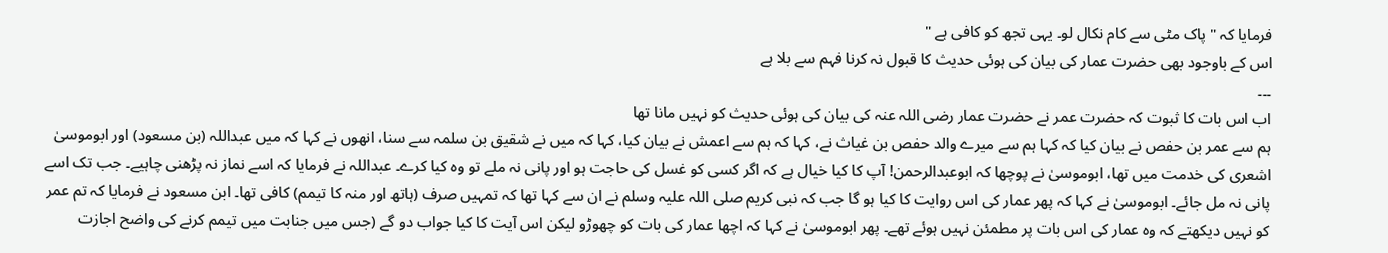فرمایا کہ " پاک مٹی سے کام نکال لو۔ یہی تجھ کو کافی ہے "
اس کے باوجود بھی حضرت عمار کی بیان کی ہوئی حدیث کا قبول نہ کرنا فہم سے بلا ہے
۔۔۔
اب اس بات کا ثبوت کہ حضرت عمر نے حضرت عمار رضی اللہ عنہ کی بیان کی ہوئی حدیث کو نہیں مانا تھا
ہم سے عمر بن حفص نے بیان کیا کہ کہا ہم سے میرے والد حفص بن غیاث نے، کہا کہ ہم سے اعمش نے بیان کیا، کہا کہ میں نے شقیق بن سلمہ سے سنا، انھوں نے کہا کہ میں عبداللہ (بن مسعود) اور ابوموسیٰ اشعری کی خدمت میں تھا، ابوموسیٰ نے پوچھا کہ ابوعبدالرحمن! آپ کا کیا خیال ہے کہ اگر کسی کو غسل کی حاجت ہو اور پانی نہ ملے تو وہ کیا کرے۔ عبداللہ نے فرمایا کہ اسے نماز نہ پڑھنی چاہیے۔ جب تک اسے پانی نہ مل جائے۔ ابوموسیٰ نے کہا کہ پھر عمار کی اس روایت کا کیا ہو گا جب کہ نبی کریم صلی اللہ علیہ وسلم نے ان سے کہا تھا کہ تمہیں صرف (ہاتھ اور منہ کا تیمم) کافی تھا۔ ابن مسعود نے فرمایا کہ تم عمر کو نہیں دیکھتے کہ وہ عمار کی اس بات پر مطمئن نہیں ہوئے تھے۔ پھر ابوموسیٰ نے کہا کہ اچھا عمار کی بات کو چھوڑو لیکن اس آیت کا کیا جواب دو گے (جس میں جنابت میں تیمم کرنے کی واضح اجازت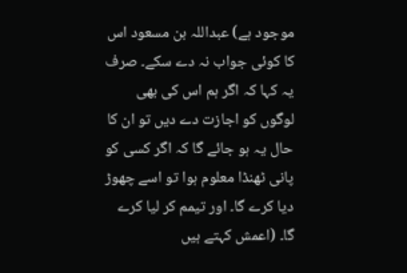موجود ہے) عبداللہ بن مسعود اس کا کوئی جواب نہ دے سکے۔ صرف یہ کہا کہ اگر ہم اس کی بھی لوگوں کو اجازت دے دیں تو ان کا حال یہ ہو جائے گا کہ اگر کسی کو پانی ٹھنڈا معلوم ہوا تو اسے چھوڑ دیا کرے گا۔ اور تیمم کر لیا کرے گا۔ (اعمش کہتے ہیں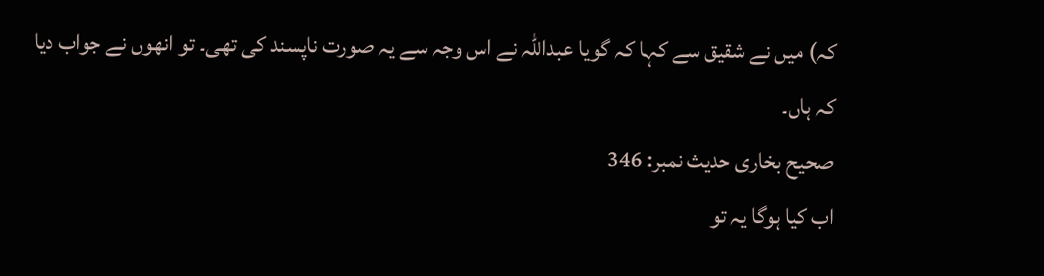کہ) میں نے شقیق سے کہا کہ گویا عبداللہ نے اس وجہ سے یہ صورت ناپسند کی تھی۔ تو انھوں نے جواب دیا کہ ہاں۔
صحیح بخاری حدیث نمبر: 346
اب کیا ہوگا یہ تو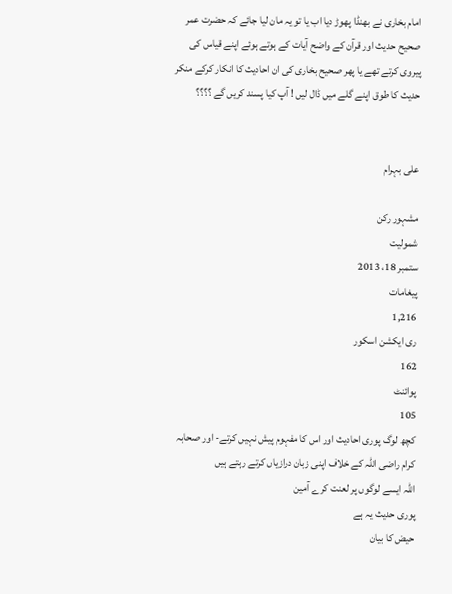امام بخاری نے بھنڈا پھوڑ دیا اب یا تو یہ مان لیا جائے کہ حضرت عمر صحیح حدیث اور قرآن کے واضح آیات کے ہوتے ہوئے اپنے قیاس کی پیروی کرتے تھے یا پھر صحیح بخاری کی ان احادیث کا انکار کرکے منکر حدیث کا طوق اپنے گلے میں ڈال لیں ! آپ کیا پسند کریں گے ؟؟؟؟


علی بہرام

مشہور رکن
شمولیت
ستمبر 18، 2013
پیغامات
1,216
ری ایکشن اسکور
162
پوائنٹ
105
کچھ لوگ پوری احادیث اور اس کا مفہوم پیش نہیں کرتے- اور صحابہ کرام راضی اللہ کے خلاف اپنی زبان درازیاں کرتے رہتے ہیں
اللہ ایسے لوگوں پر لعنت کرے آمین
پوری حدیث یہ ہے
حیض کا بیان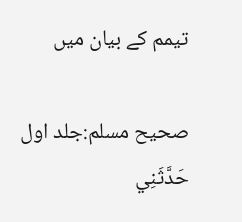تیمم کے بیان میں

صحیح مسلم:جلد اول
حَدَّثَنِي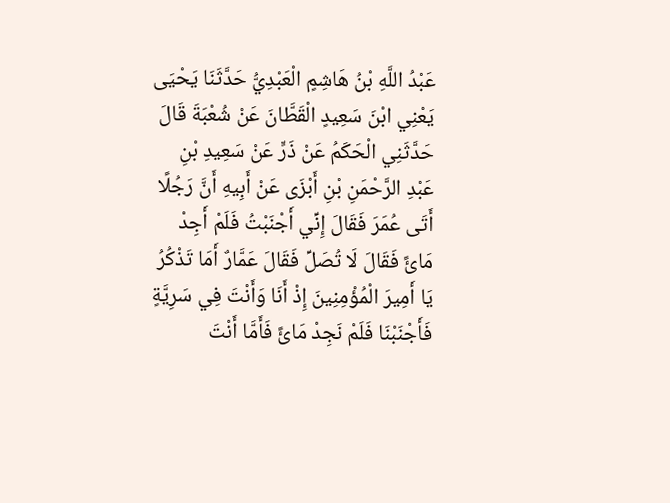عَبْدُ اللَّهِ بْنُ هَاشِمٍ الْعَبْدِيُّ حَدَّثَنَا يَحْيَی يَعْنِي ابْنَ سَعِيدٍ الْقَطَّانَ عَنْ شُعْبَةَ قَالَ حَدَّثَنِي الْحَکَمُ عَنْ ذَرٍّ عَنْ سَعِيدِ بْنِ عَبْدِ الرَّحْمَنِ بْنِ أَبْزَی عَنْ أَبِيهِ أَنَّ رَجُلًا أَتَی عُمَرَ فَقَالَ إِنِّي أَجْنَبْتُ فَلَمْ أَجِدْ مَائً فَقَالَ لَا تُصَلِّ فَقَالَ عَمَّارٌ أَمَا تَذْکُرُ يَا أَمِيرَ الْمُؤْمِنِينَ إِذْ أَنَا وَأَنْتَ فِي سَرِيَّةٍ فَأَجْنَبْنَا فَلَمْ نَجِدْ مَائً فَأَمَّا أَنْتَ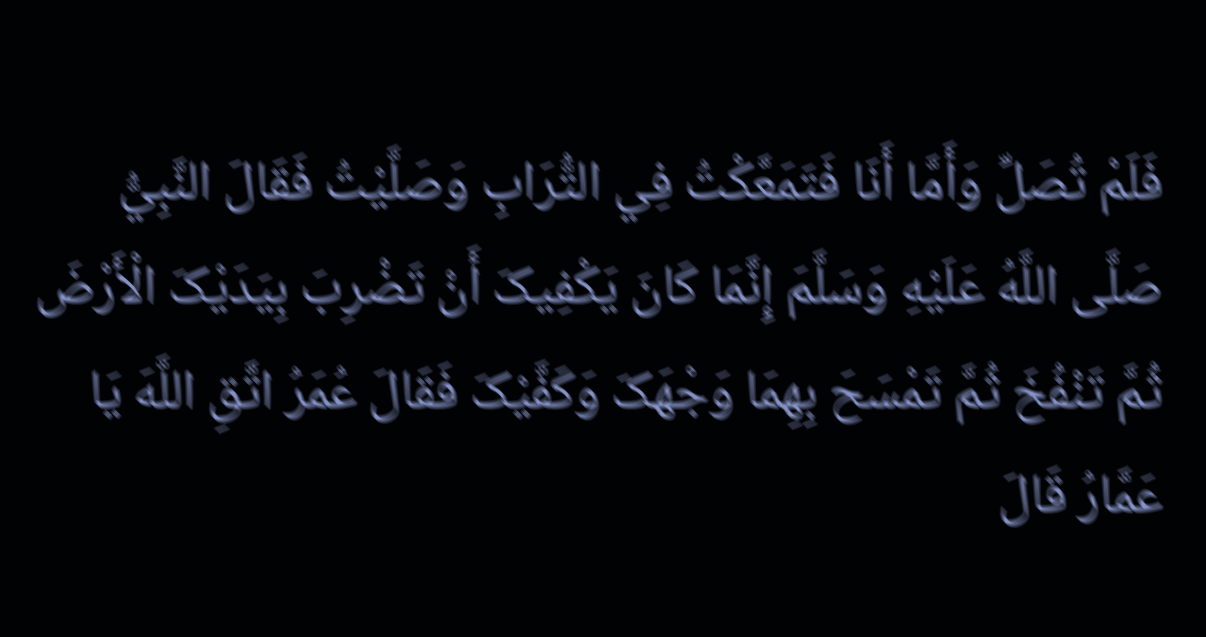فَلَمْ تُصَلِّ وَأَمَّا أَنَا فَتَمَعَّکْتُ فِي التُّرَابِ وَصَلَّيْتُ فَقَالَ النَّبِيُّ صَلَّی اللَّهُ عَلَيْهِ وَسَلَّمَ إِنَّمَا کَانَ يَکْفِيکَ أَنْ تَضْرِبَ بِيَدَيْکَ الْأَرْضَ ثُمَّ تَنْفُخَ ثُمَّ تَمْسَحَ بِهِمَا وَجْهَکَ وَکَفَّيْکَ فَقَالَ عُمَرُ اتَّقِ اللَّهَ يَا عَمَّارُ قَالَ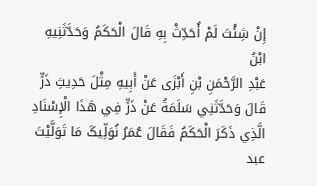إِنْ شِئْتَ لَمْ أُحَدِّثْ بِهِ قَالَ الْحَکَمُ وَحَدَّثَنِيهِ ابْنُ
عَبْدِ الرَّحْمَنِ بْنِ أَبْزَی عَنْ أَبِيهِ مِثْلَ حَدِيثِ ذَرٍّ قَالَ وَحَدَّثَنِي سَلَمَةُ عَنْ ذَرٍّ فِي هَذَا الْإِسْنَادِ الَّذِي ذَکَرَ الْحَکَمُ فَقَالَ عُمَرُ نُوَلِّيکَ مَا تَوَلَّيْتَ
عبد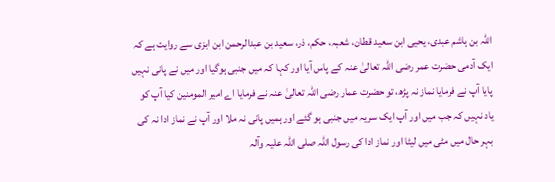اللہ بن ہاشم عبدی، یحیی ابن سعید قطان، شعبہ، حکم، ذر، سعید بن عبدالرحمن ابن ابزی سے روایت ہے کہ ایک آدمی حضرت عمر رضی اللہ تعالیٰ عنہ کے پاس آیا اور کہا کہ میں جنبی ہوگیا اور میں نے پانی نہیں پایا آپ نے فرمایا نماز نہ پڑھ، تو حضرت عمار رضی اللہ تعالیٰ عنہ نے فرمایا اے امیر المومنین کیا آپ کو یاد نہیں کہ جب میں اور آپ ایک سریہ میں جنبی ہو گئے اور ہمیں پانی نہ ملا اور آپ نے نماز ادا نہ کی بہر حال میں مٹی میں لیٹا اور نماز ادا کی رسول اللہ صلی اللہ علیہ وآلہ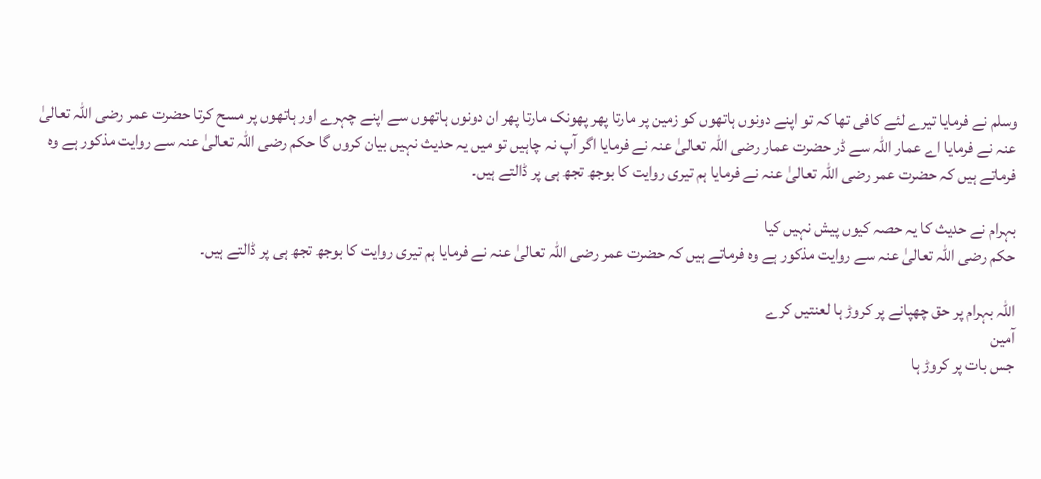وسلم نے فرمایا تیرے لئے کافی تھا کہ تو اپنے دونوں ہاتھوں کو زمین پر مارتا پھر پھونک مارتا پھر ان دونوں ہاتھوں سے اپنے چہرے اور ہاتھوں پر مسح کرتا حضرت عمر رضی اللہ تعالیٰ عنہ نے فرمایا اے عمار اللہ سے ڈر حضرت عمار رضی اللہ تعالیٰ عنہ نے فرمایا اگر آپ نہ چاہیں تو میں یہ حدیث نہیں بیان کروں گا حکم رضی اللہ تعالیٰ عنہ سے روایت مذکور ہے وہ فرماتے ہیں کہ حضرت عمر رضی اللہ تعالیٰ عنہ نے فرمایا ہم تیری روایت کا بوجھ تجھ ہی پر ڈالتے ہیں۔

بہرام نے حدیث کا یہ حصہ کیوں پیش نہیں کیا
حکم رضی اللہ تعالیٰ عنہ سے روایت مذکور ہے وہ فرماتے ہیں کہ حضرت عمر رضی اللہ تعالیٰ عنہ نے فرمایا ہم تیری روایت کا بوجھ تجھ ہی پر ڈالتے ہیں۔

اللہ بہرام پر حق چھپانے پر کروڑ ہا لعنتیں کرے
آمین
جس بات پر کروڑ ہا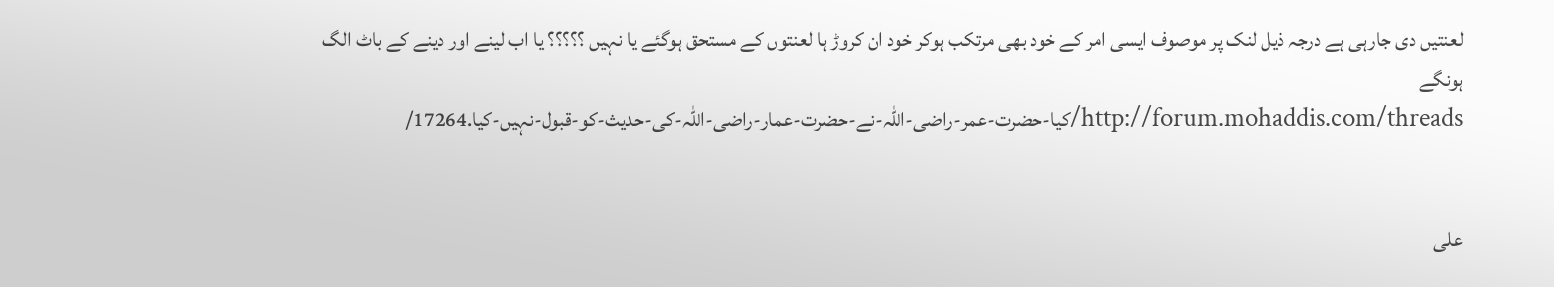لعنتیں دی جارہی ہے درجہ ذیل لنک پر موصوف ایسی امر کے خود بھی مرتکب ہوکر خود ان کروڑ ہا لعنتوں کے مستحق ہوگئے یا نہیں ؟؟؟؟؟ یا اب لینے اور دینے کے باٹ الگ ہونگے
http://forum.mohaddis.com/threads/کیا-حضرت-عمر-راضی-اللہ-نے-حضرت-عمار-راضی-اللہ-کی-حدیث-کو-قبول-نہیں-کیا.17264/


علی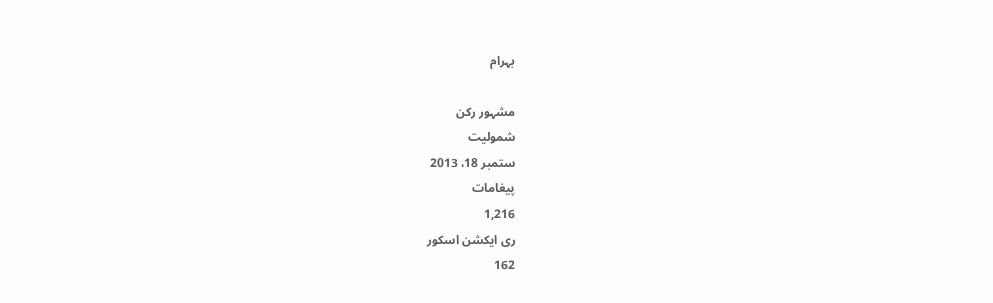بہرام

مشہور رکن
شمولیت
ستمبر 18، 2013
پیغامات
1,216
ری ایکشن اسکور
162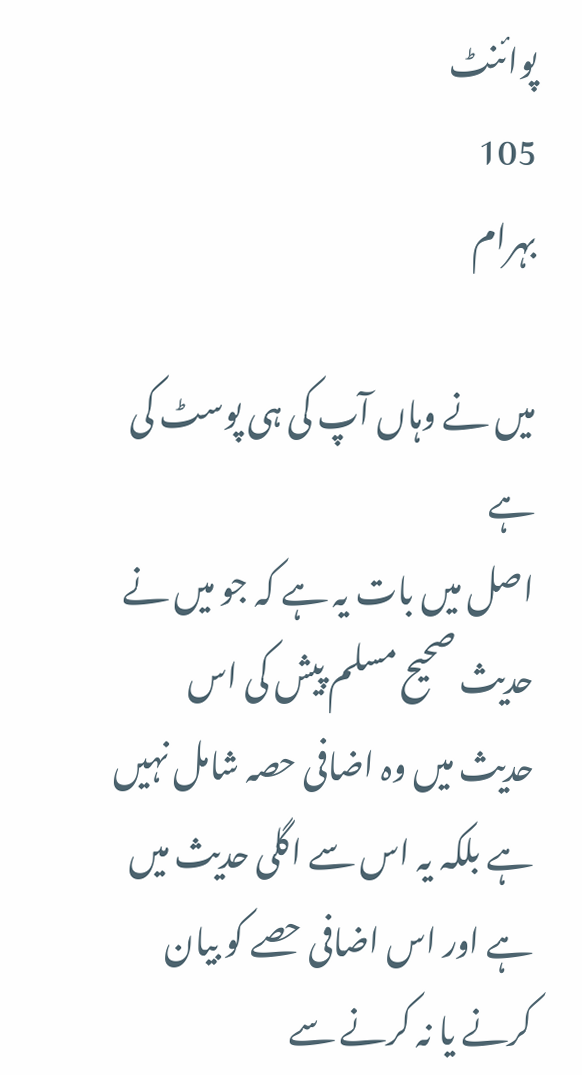پوائنٹ
105
بہرام

میں نے وہاں آپ کی ہی پوسٹ کی ہے
اصل میں بات یہ ہے کہ جو میں نے حدیث صحیح مسلم پیش کی اس حدیث میں وہ اضافی حصہ شامل نہیں ہے بلکہ یہ اس سے اگلی حدیث میں ہے اور اس اضافی حصے کو بیان کرنے یا نہ کرنے سے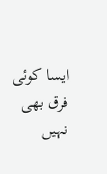ایسا کوئی فرق بھی نہیں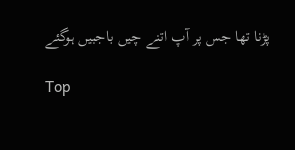پڑنا تھا جس پر آپ اتنے چیں باجبیں ہوگئے

Top